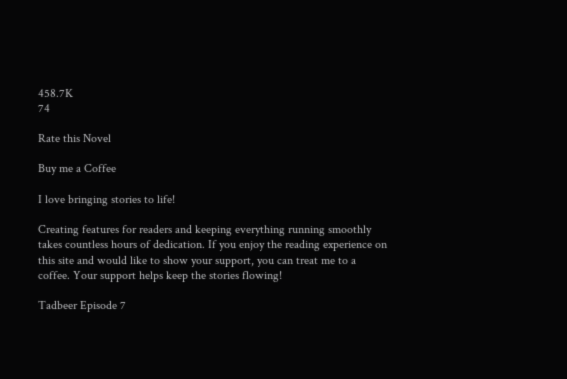458.7K
74

Rate this Novel

Buy me a Coffee

I love bringing stories to life!

Creating features for readers and keeping everything running smoothly takes countless hours of dedication. If you enjoy the reading experience on this site and would like to show your support, you can treat me to a coffee. Your support helps keep the stories flowing!

Tadbeer Episode 7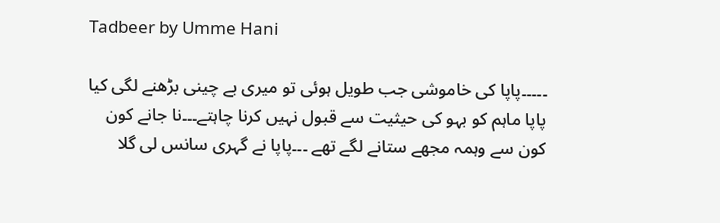Tadbeer by Umme Hani

۔۔۔۔۔پاپا کی خاموشی جب طویل ہوئی تو میری بے چینی بڑھنے لگی کیا پاپا ماہم کو بہو کی حیثیت سے قبول نہیں کرنا چاہتے۔۔۔نا جانے کون کون سے وہمہ مجھے ستانے لگے تھے ۔۔۔پاپا نے گہری سانس لی گلا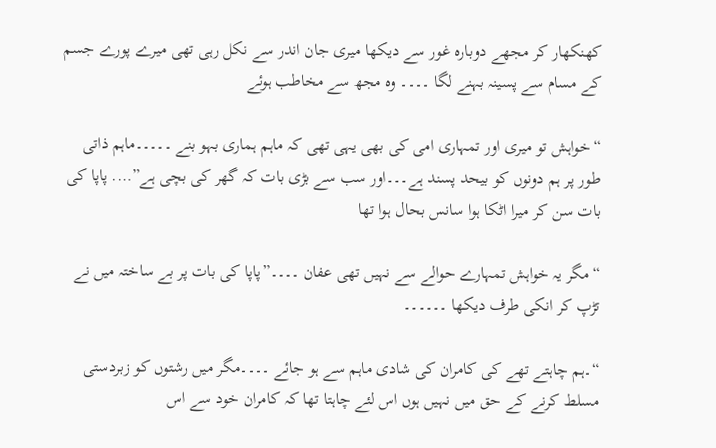کھنکھار کر مجھے دوبارہ غور سے دیکھا میری جان اندر سے نکل رہی تھی میرے پورے جسم کے مسام سے پسینہ بہنے لگا ۔۔۔۔ وہ مجھ سے مخاطب ہوئے

“خواہش تو میری اور تمہاری امی کی بھی یہی تھی کہ ماہم ہماری بہو بنے ۔۔۔۔۔ماہم ذاتی طور پر ہم دونوں کو بیحد پسند ہے۔۔۔اور سب سے بڑی بات کہ گھر کی بچی ہے”…. پاپا کی بات سن کر میرا اٹکا ہوا سانس بحال ہوا تھا

“مگر یہ خواہش تمہارے حوالے سے نہیں تھی عفان ۔۔۔۔”پاپا کی بات پر بے ساختہ میں نے تڑپ کر انکی طرف دیکھا ۔۔۔۔۔۔

“۔ہم چاہتے تھے کی کامران کی شادی ماہم سے ہو جائے ۔۔۔۔مگر میں رشتوں کو زبردستی مسلط کرنے کے حق میں نہیں ہوں اس لئے چاہتا تھا کہ کامران خود سے اس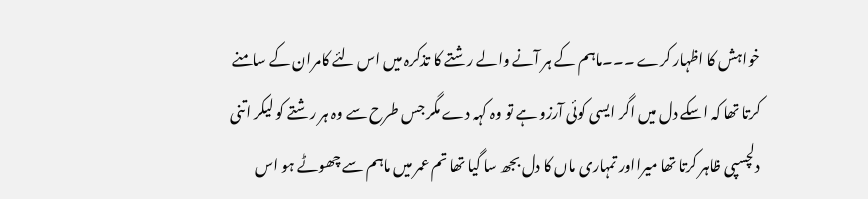خواہش کا اظہار کرے ۔۔۔ماہم کے ہر آنے والے رشتے کا تذکرہ میں اس لئے کامران کے سامنے کرتا تھا کہ اسکے دل میں اگر ایسی کوئی آرزو ہے تو وہ کہہ دے مگر جس طرح سے وہ ہر رشتے کو لیکر اتنی دلچسپی ظاہر کرتا تھا میرااور تمہاری ماں کا دل بجھ سا گیا تھا تم عمر میں ماہم سے چھوٹے ہو اس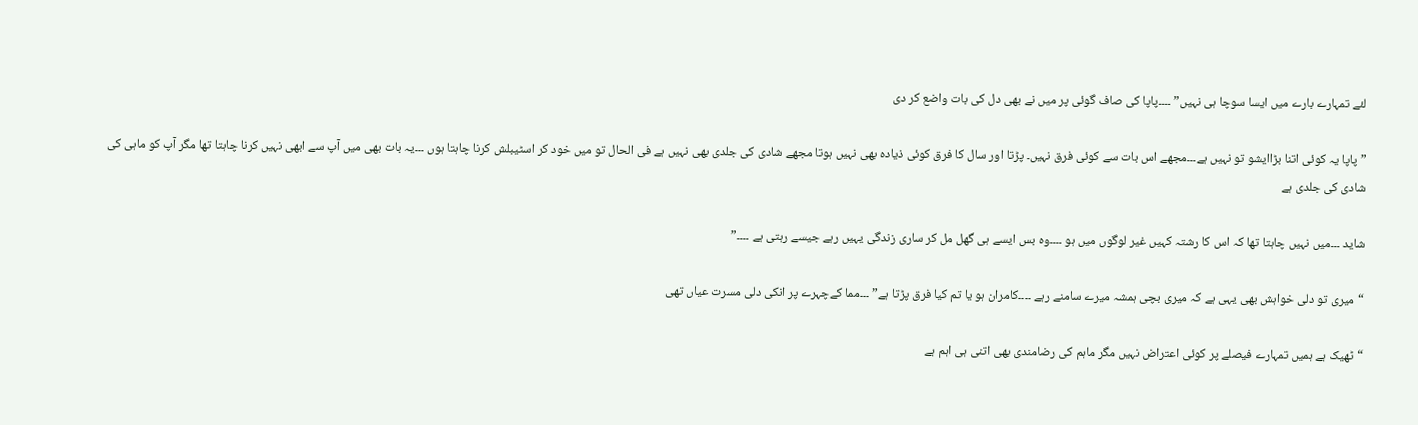لئے تمہارے بارے میں ایسا سوچا ہی نہیں” ۔۔۔۔پاپا کی صاف گوئی پر میں نے بھی دل کی بات واضع کر دی

” پاپا یہ کوئی اتنا بڑاایشو تو نہیں ہے۔۔۔مجھے اس بات سے کوئی فرق نہیں۔ پڑتا اور سال کا فرق کوئی ذیادہ بھی نہیں ہوتا مجھے شادی کی جلدی بھی نہیں ہے فی الحال تو میں خود کر اسٹیبلش کرنا چاہتا ہوں ۔۔۔یہ بات بھی میں آپ سے ابھی نہیں کرنا چاہتا تھا مگر آپ کو ماہی کی شادی کی جلدی ہے

شاید ۔۔۔میں نہیں چاہتا تھا کہ اس کا رشتہ کہیں غیر لوگوں میں ہو ۔۔۔۔وہ بس ایسے ہی گھل مل کر ساری زندگی یہیں رہے جیسے رہتی ہے ۔۔۔۔”

“میری تو دلی خواہش بھی یہی ہے کہ میری بچی ہمشہ میرے سامنے رہے ۔۔۔۔کامران ہو یا تم کیا فرق پڑتا ہے” ۔۔۔مما کےچہرے پر انکی دلی مسرت عیاں تھی

“ٹھیک ہے ہمیں تمہارے فیصلے پر کوئی اعتراض نہیں مگر ماہم کی رضامندی بھی اتنی ہی اہم ہے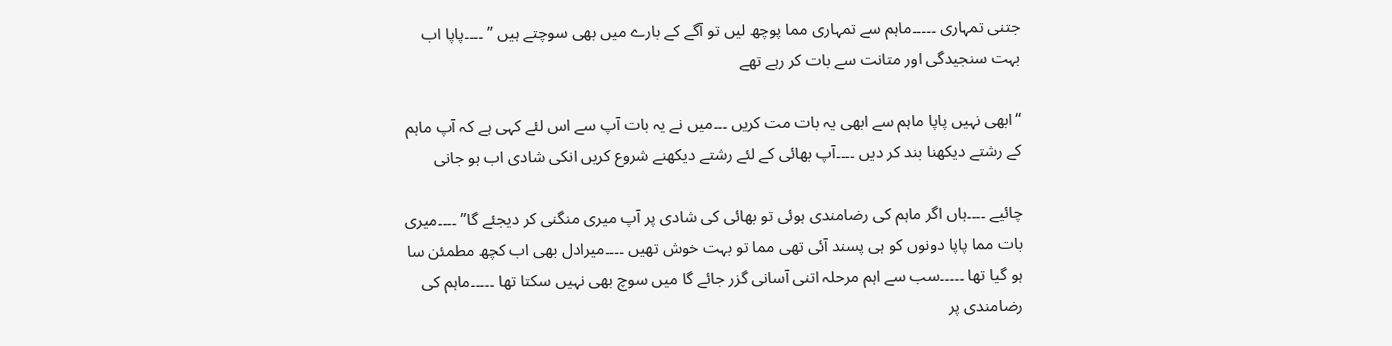جتنی تمہاری ۔۔۔۔۔ماہم سے تمہاری مما پوچھ لیں تو آگے کے بارے میں بھی سوچتے ہیں ” ۔۔۔۔پاپا اب بہت سنجیدگی اور متانت سے بات کر رہے تھے

“ابھی نہیں پاپا ماہم سے ابھی یہ بات مت کریں ۔۔۔میں نے یہ بات آپ سے اس لئے کہی ہے کہ آپ ماہم کے رشتے دیکھنا بند کر دیں ۔۔۔۔آپ بھائی کے لئے رشتے دیکھنے شروع کریں انکی شادی اب ہو جانی

چائیے ۔۔۔۔ہاں اگر ماہم کی رضامندی ہوئی تو بھائی کی شادی پر آپ میری منگنی کر دیجئے گا” ۔۔۔۔میری بات مما پاپا دونوں کو ہی پسند آئی تھی مما تو بہت خوش تھیں ۔۔۔۔میرادل بھی اب کچھ مطمئن سا ہو گیا تھا ۔۔۔۔۔سب سے اہم مرحلہ اتنی آسانی گزر جائے گا میں سوچ بھی نہیں سکتا تھا ۔۔۔۔۔ماہم کی رضامندی پر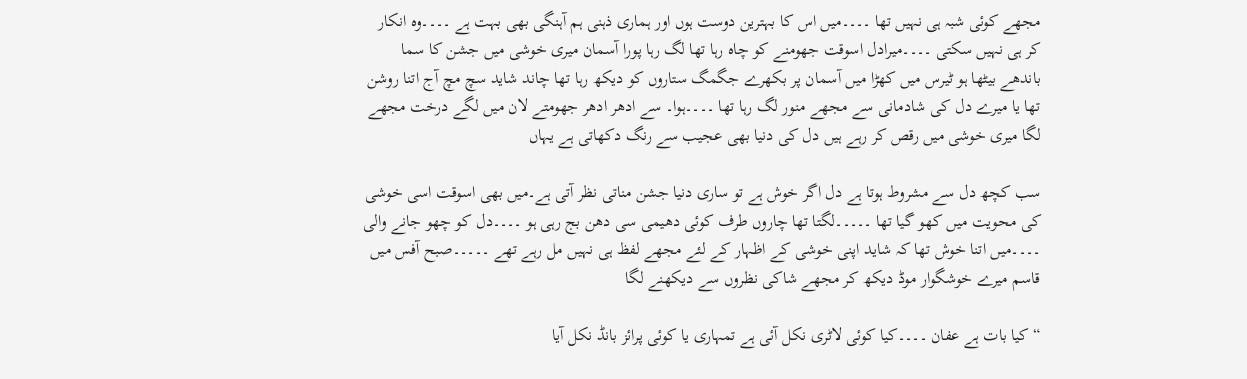مجھے کوئی شبہ ہی نہیں تھا ۔۔۔۔میں اس کا بہترین دوست ہوں اور ہماری ذہنی ہم آہنگی بھی بہت ہے ۔۔۔۔وہ انکار کر ہی نہیں سکتی ۔۔۔۔میرادل اسوقت جھومنے کو چاہ رہا تھا لگ رہا پورا آسمان میری خوشی میں جشن کا سما باندھے بیٹھا ہو ٹیرس میں کھڑا میں آسمان پر بکھرے جگمگ ستاروں کو دیکھ رہا تھا چاند شاید سچ مچ آج اتنا روشن تھا یا میرے دل کی شادمانی سے مجھے منور لگ رہا تھا ۔۔۔۔ہوا۔ سے ادھر ادھر جھومتے لان میں لگے درخت مجھے لگا میری خوشی میں رقص کر رہے ہیں دل کی دنیا بھی عجیب سے رنگ دکھاتی ہے یہاں

سب کچھ دل سے مشروط ہوتا ہے دل اگر خوش ہے تو ساری دنیا جشن مناتی نظر آتی ہے۔میں بھی اسوقت اسی خوشی کی محویت میں کھو گیا تھا ۔۔۔۔۔لگتا تھا چاروں طرف کوئی دھیمی سی دھن بج رہی ہو ۔۔۔۔دل کو چھو جانے والی ۔۔۔۔میں اتنا خوش تھا کہ شاید اپنی خوشی کے اظہار کے لئے مجھے لفظ ہی نہیں مل رہے تھے ۔۔۔۔۔صبح آفس میں قاسم میرے خوشگوار موڈ دیکھ کر مجھے شاکی نظروں سے دیکھنے لگا

“کیا بات ہے عفان ۔۔۔۔کیا کوئی لاٹری نکل آئی ہے تمہاری یا کوئی پرائز بانڈ نکل آیا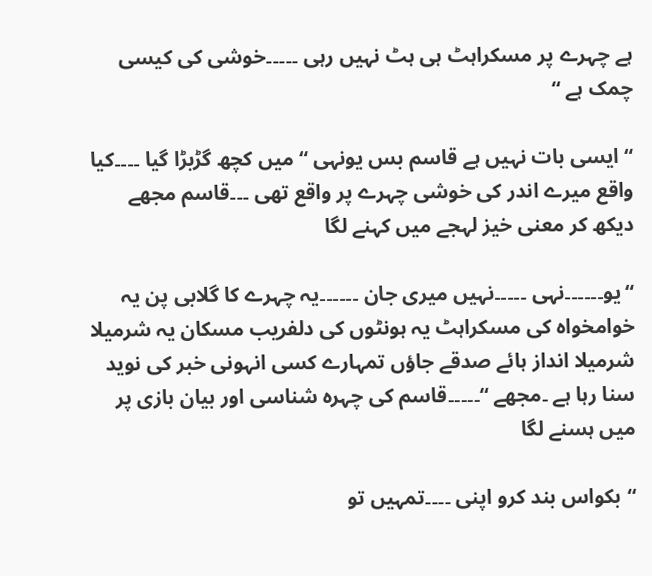ہے چہرے پر مسکراہٹ ہی ہٹ نہیں رہی ۔۔۔۔۔خوشی کی کیسی چمک ہے “

“ایسی بات نہیں ہے قاسم بس یونہی “میں کچھ گڑبڑا گیا ۔۔۔۔کیا واقع میرے اندر کی خوشی چہرے پر واقع تھی ۔۔۔قاسم مجھے دیکھ کر معنی خیز لہجے میں کہنے لگا

“یو۔۔۔۔۔۔نہی ۔۔۔۔۔نہیں میری جان ۔۔۔۔۔۔یہ چہرے کا گلابی پن یہ خوامخواہ کی مسکراہٹ یہ ہونٹوں کی دلفریب مسکان یہ شرمیلا شرمیلا انداز ہائے صدقے جاؤں تمہارے کسی انہونی خبر کی نوید سنا رہا ہے ۔مجھے “۔۔۔۔۔قاسم کی چہرہ شناسی اور بیان بازی پر میں ہسنے لگا

“بکواس بند کرو اپنی ۔۔۔۔تمہیں تو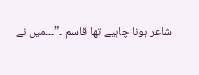شاعر ہونا چاہیے تھا قاسم ۔”۔۔۔میں نے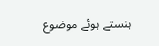ہنستے ہوئے موضوع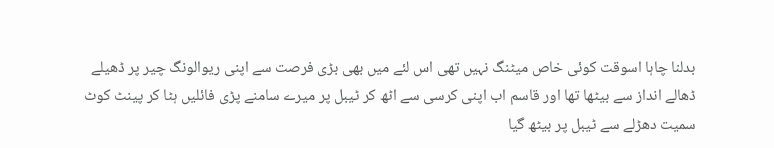بدلنا چاہا اسوقت کوئی خاص میٹنگ نہیں تھی اس لئے میں بھی بڑی فرصت سے اپنی ریوالونگ چیر پر ڈھیلے ڈھالے انداز سے بیٹھا تھا اور قاسم اب اپنی کرسی سے اٹھ کر ٹیبل پر میرے سامنے پڑی فائلیں ہٹا کر پینٹ کوٹ سمیت دھڑلے سے ٹیبل پر بیٹھ گیا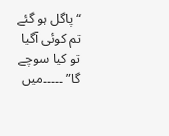“پاگل ہو گئے تم کوئی آگیا تو کیا سوچے گا” ۔۔۔۔۔میں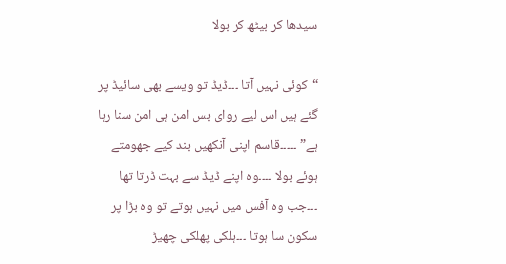سیدھا کر بیٹھ کر بولا

“کوئی نہیں آتا ۔۔۔ڈیڈ تو ویسے بھی سائیڈ پر گئے ہیں اس لیے روای بس امن ہی امن سنا رہا ہے” ۔۔۔۔۔قاسم اپنی آنکھیں بند کیے جھومتے ہوئے بولا ۔۔۔۔وہ اپنے ڈیڈ سے بہت ڈرتا تھا ۔۔۔جب وہ آفس میں نہیں ہوتے تو وہ بڑا پر سکون سا ہوتا ۔۔۔ہلکی پھلکی چھیڑ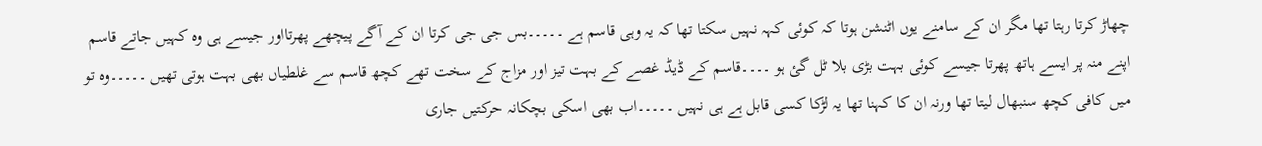چھاڑ کرتا رہتا تھا مگر ان کے سامنے یوں اٹنشن ہوتا کہ کوئی کہہ نہیں سکتا تھا کہ یہ وہی قاسم ہے ۔۔۔۔۔بس جی جی کرتا ان کے آگے پیچھے پھرتااور جیسے ہی وہ کہیں جاتے قاسم اپنے منہ پر ایسے ہاتھ پھرتا جیسے کوئی بہت بڑی بلا ٹل گئ ہو ۔۔۔۔قاسم کے ڈیڈ غصے کے بہت تیز اور مزاج کے سخت تھے کچھ قاسم سے غلطیاں بھی بہت ہوتی تھیں ۔۔۔۔۔وہ تو میں کافی کچھ سنبھال لیتا تھا ورنہ ان کا کہنا تھا یہ لڑکا کسی قابل ہے ہی نہیں ۔۔۔۔۔اب بھی اسکی بچکانہ حرکتیں جاری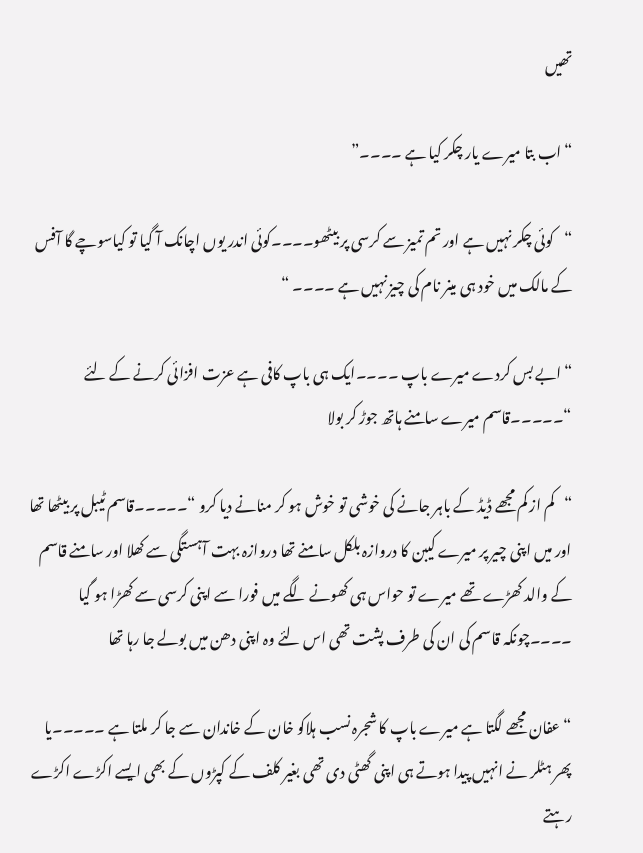تھیں

“اب بتا میرے یار چکر کیا ہے ۔۔۔۔”

“کوئی چکر نہیں ہے اور تم تمیز سے کرسی پر بیٹھو۔۔۔۔کوئی اندر یوں اچانک آ گیا تو کیاسوچے گا آفس کے مالک میں خود ہی مینر نام کی چیز نہیں ہے ۔۔۔۔ “

“ابے بس کردے میرے باپ ۔۔۔۔ایک ہی باپ کافی ہے عزت افزائی کرنے کے لئے “۔۔۔۔۔قاسم میرے سامنے ہاتھ جوڑ کر بولا

“کم از کم مجھے ڈیڈ کے باہر جانے کی خوشی تو خوش ہو کر منانے دیا کرو “۔۔۔۔۔قاسم ٹیبل پر بیٹھا تھا اور میں اپنی چیر پر میرے کیبن کا دروازہ بلکل سامنے تھا دروازہ بہت آہستگی سے کھلا اور سامنے قاسم کے والد کھڑے تھے میرے تو حواس ہی کھونے لگے میں فورا سے اپنی کرسی سے کھڑا ہو گیا ۔۔۔۔چونکہ قاسم کی ان کی طرف پشت تھی اس لئے وہ اپنی دھن میں بولے جا رہا تھا

“عفان مجھے لگتا ہے میرے باپ کا شجرہ نسب ہلاکو خان کے خاندان سے جا کر ملتا ہے ۔۔۔۔۔یا پھر ہٹلر نے انہیں پیدا ہوتے ہی اپنی گھٹی دی تھی بغیر کلف کے کپڑوں کے بھی ایسے اکڑے اکڑے رہتے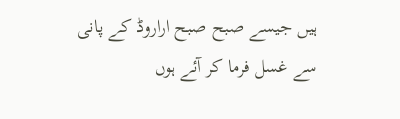ہیں جیسے صبح صبح اراروڈ کے پانی سے غسل فرما کر آئے ہوں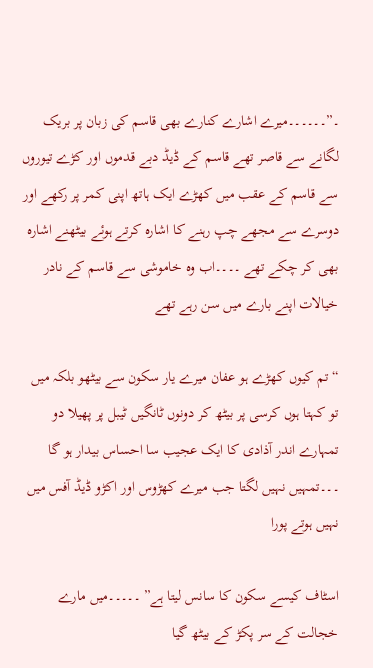۔”۔۔۔۔۔۔میرے اشارے کنارے بھی قاسم کی زبان پر بریک لگانے سے قاصر تھے قاسم کے ڈیڈ دبے قدموں اور کڑے تیوروں سے قاسم کے عقب میں کھڑے ایک ہاتھ اپنی کمر پر رکھے اور دوسرے سے مجھے چپ رہنے کا اشارہ کرتے ہوئے بیٹھنے اشارہ بھی کر چکے تھے ۔۔۔۔اب وہ خاموشی سے قاسم کے نادر خیالات اپنے بارے میں سن رہے تھے

“تم کیوں کھڑے ہو عفان میرے یار سکون سے بیٹھو بلکہ میں تو کہتا ہوں کرسی پر بیٹھ کر دونوں ٹانگیں ٹیبل پر پھیلا دو تمہارے اندر آذادی کا ایک عجیب سا احساس بیدار ہو گا ۔۔۔تمہیں نہیں لگتا جب میرے کھڑوس اور اکڑو ڈیڈ آفس میں نہیں ہوتے پورا

اسٹاف کیسے سکون کا سانس لیتا ہے” ۔۔۔۔۔میں مارے خجالت کے سر پکڑ کے بیٹھ گیا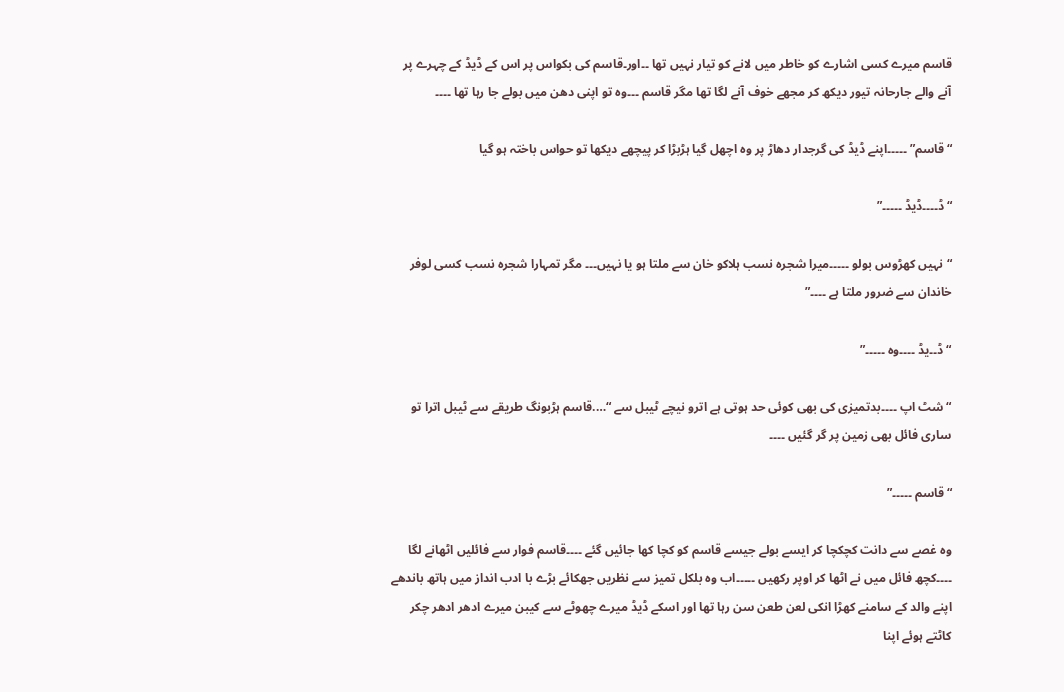قاسم میرے کسی اشارے کو خاطر میں لانے کو تیار نہیں تھا ۔۔اور۔قاسم کی بکواس پر اس کے ڈیڈ کے چہرے پر آنے والے جارحانہ تیور دیکھ کر مجھے خوف آنے لگا تھا مگر قاسم ۔۔۔وہ تو اپنی دھن میں بولے جا رہا تھا ۔۔۔۔

“قاسم” ۔۔۔۔۔اپنے ڈیڈ کی گرجدار دھاڑ پر وہ اچھل گیا ہڑبڑا کر پیچھے دیکھا تو حواس باختہ ہو گیا

“ڈ۔۔۔۔ڈیڈ ۔۔۔۔۔”

“نہیں کھڑوس بولو ۔۔۔۔۔میرا شجرہ نسب ہلاکو خان سے ملتا ہو یا نہیں۔۔۔ مگر تمہارا شجرہ نسب کسی لوفر خاندان سے ضرور ملتا ہے ۔۔۔۔”

“ڈ۔۔یڈ ۔۔۔۔وہ ۔۔۔۔۔”

“شٹ اپ ۔۔۔۔بدتمیزی کی بھی کوئی حد ہوتی ہے اترو نیچے ٹیبل سے “….قاسم ہڑبونگ طریقے سے ٹیبل اترا تو ساری فائل بھی زمین پر گر گئیں ۔۔۔۔

“قاسم ۔۔۔۔۔”

وہ غصے سے دانت کچکچا کر ایسے بولے جیسے قاسم کو کچا کھا جائیں گئے ۔۔۔۔قاسم فوار سے فائلیں اٹھانے لگا ۔۔۔۔کچھ فائل میں نے اٹھا کر اوپر رکھیں ۔۔۔۔۔اب وہ بلکل تمیز سے نظریں جھکائے بڑے با ادب انداز میں ہاتھ باندھے اپنے والد کے سامنے کھڑا انکی لعن طعن سن رہا تھا اور اسکے ڈیڈ میرے چھوٹے سے کیبن میرے ادھر ادھر چکر کاٹتے ہوئے اپنا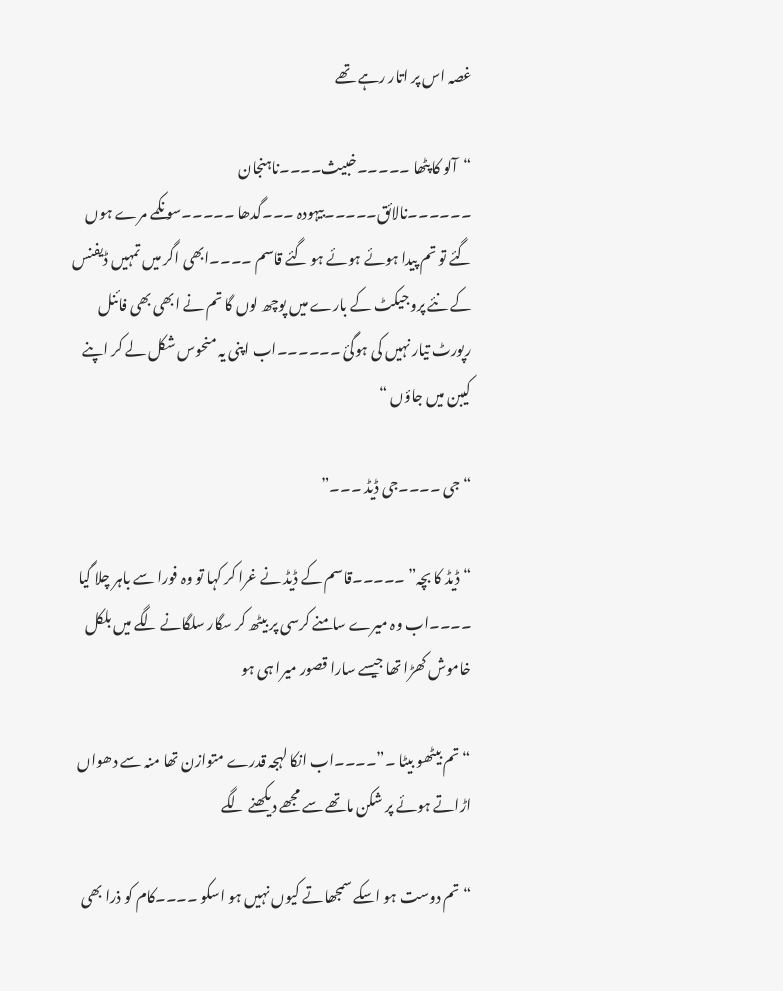غصہ اس پر اتار رہے تھے

“آلو کا پٹھا ۔۔۔۔۔خبیث۔۔۔۔ناہنجان ۔۔۔۔۔۔نالائق۔۔۔۔۔بیہودہ ۔۔۔گدھا ۔۔۔۔۔سو نکمے مرے ہوں گئے تو تم پیدا ہوئے ہوئے ہو گئے قاسم ۔۔۔۔ابھی اگر میں تمہیں ڈیفنس کے نئے پروجیکٹ کے بارے میں پوچھ لوں گا تم نے ابھی بھی فائنل رپورٹ تیار نہیں کی ہوگئ ۔۔۔۔۔۔اب اپنی یہ منحوس شکل لے کر اپنے کیبن میں جاؤں “

“جی ۔۔۔۔جی ڈیڈ ۔۔۔”

“ڈیڈ کا بچہ” ۔۔۔۔۔قاسم کے ڈیڈ نے غرا کر کہا تو وہ فورا سے باہر چلا گیا ۔۔۔۔اب وہ میرے سامنے کرسی پر بیٹھ کر سگار سلگانے لگے میں بلکل خاموش کھڑا تھا جیسے سارا قصور میرا ہی ہو

“تم بیٹھو بیٹا ۔”۔۔۔۔اب انکا لہجہ قدرے متوازن تھا منہ سے دھواں اڑاتے ہوئے پر شکن ماتھے سے مجھے دیکھنے لگے

“تم دوست ہو اسکے سمجھاتے کیوں نہیں ہو اسکو ۔۔۔۔کام کو ذرا بھی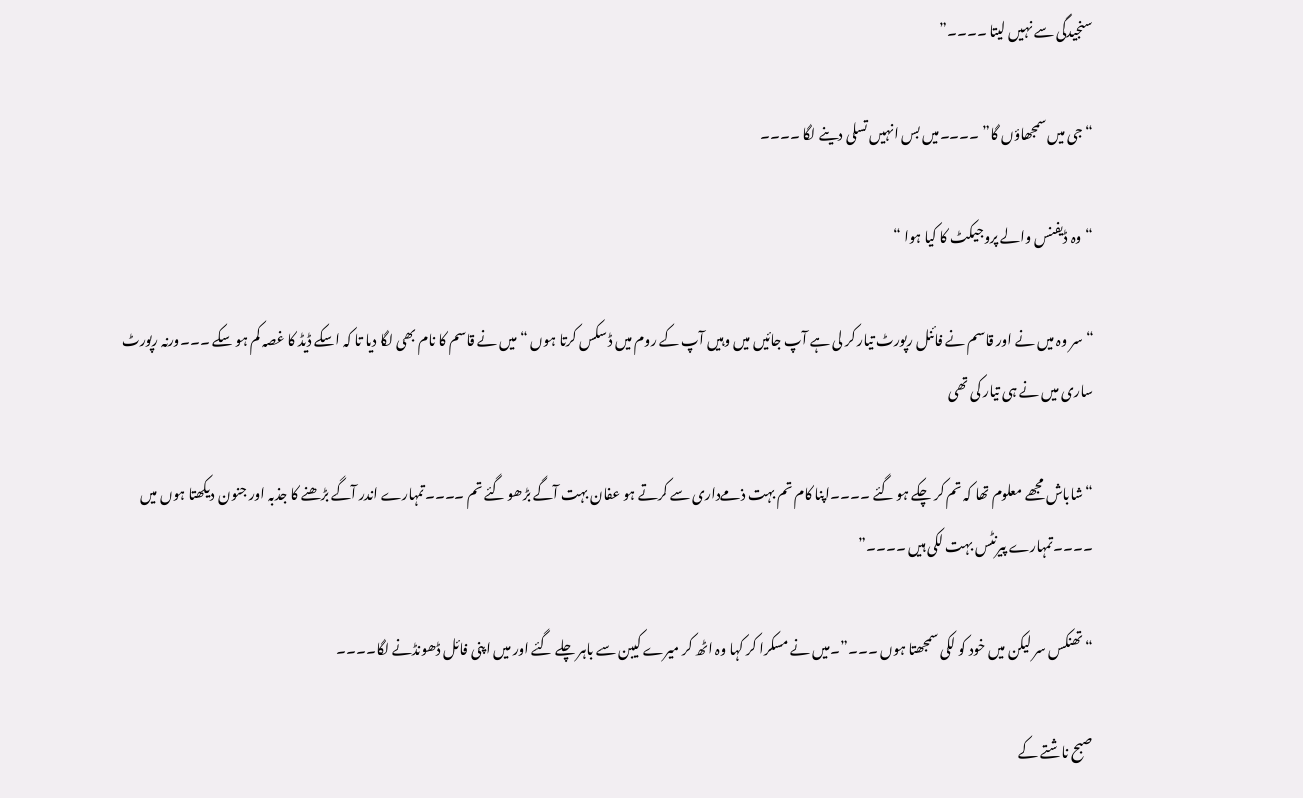سنجیدگی سے نہیں لیتا ۔۔۔۔”

“جی میں سمجھاؤں گا” ۔۔۔۔میں بس انہیں تسلی دینے لگا ۔۔۔۔

“وہ ڈیفنس والے پروجیکٹ کا کیا ہوا “

“سر وہ میں نے اور قاسم نے فائنل رپورٹ تیار کر لی ہے آپ جائیں میں وہیں آپ کے روم میں ڈسکس کرتا ہوں “میں نے قاسم کا نام بھی لگا دیا تا کہ اسکے ڈیڈ کا غصہ کم ہو سکے ۔۔۔ورنہ رپورٹ ساری میں نے ہی تیار کی تھی

“شاباش مجھے معلوم تھا کہ تم کر چکے ہو گئے ۔۔۔۔اپنا کام تم بہت ذمےداری سے کرتے ہو عفان بہت آگے بڑھو گئے تم ۔۔۔۔تمہارے اندر آگے بڑھنے کا جذبہ اور جنون دیکھتا ہوں میں ۔۔۔۔تمہارے پیرنٹس بہت لکی ہیں ۔۔۔۔”

“تھنکس سر لیکن میں خود کو لکی سمجھتا ہوں ۔۔۔”۔میں نے مسکرا کر کہا وہ اٹھ کر میرے کیبن سے باہر چلے گئے اور میں اپنی فائل ڈھونڈنے لگا۔۔۔۔

صبح ناشتے کے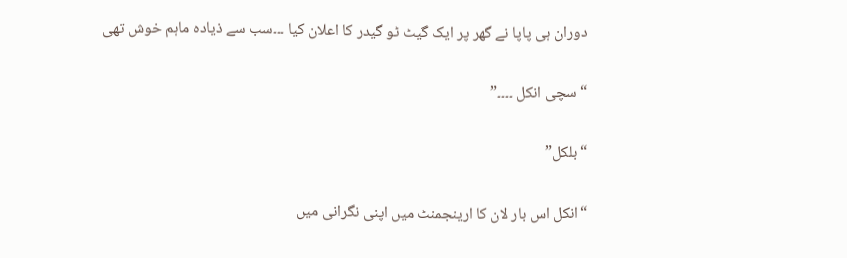دوران ہی پاپا نے گھر پر ایک گیٹ ٹو گیدر کا اعلان کیا ۔۔۔سب سے ذیادہ ماہم خوش تھی

“سچی انکل ۔۔۔۔”

“بلکل”

“انکل اس بار لان کا ارینجمنٹ میں اپنی نگرانی میں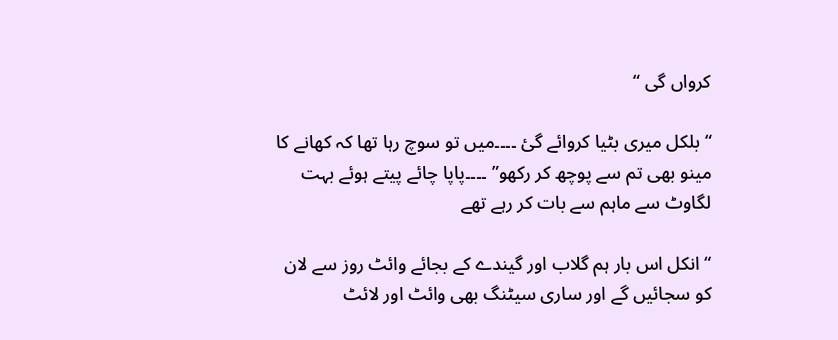کرواں گی “

“بلکل میری بٹیا کروائے گئ ۔۔۔۔میں تو سوچ رہا تھا کہ کھانے کا مینو بھی تم سے پوچھ کر رکھو” ۔۔۔۔پاپا چائے پیتے ہوئے بہت لگاوٹ سے ماہم سے بات کر رہے تھے

“انکل اس بار ہم گلاب اور گیندے کے بجائے وائٹ روز سے لان کو سجائیں گے اور ساری سیٹنگ بھی وائٹ اور لائٹ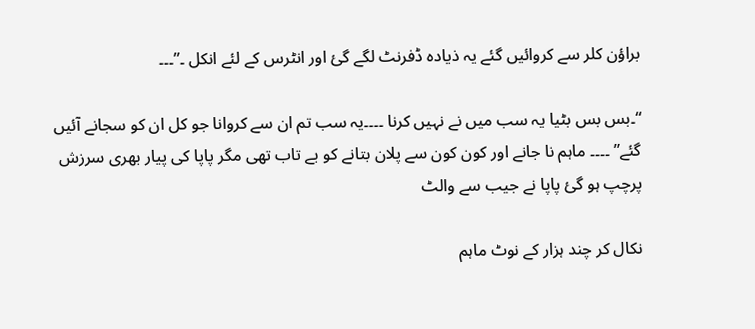براؤن کلر سے کروائیں گئے یہ ذیادہ ڈفرنٹ لگے گئ اور انٹرس کے لئے انکل ۔”۔۔۔

“۔بس بس بٹیا یہ سب میں نے نہیں کرنا ۔۔۔۔یہ سب تم ان سے کروانا جو کل ان کو سجانے آئیں گئے” ۔۔۔۔ ماہم نا جانے اور کون کون سے پلان بتانے کو بے تاب تھی مگر پاپا کی پیار بھری سرزش پرچپ ہو گئ پاپا نے جیب سے والٹ

نکال کر چند ہزار کے نوٹ ماہم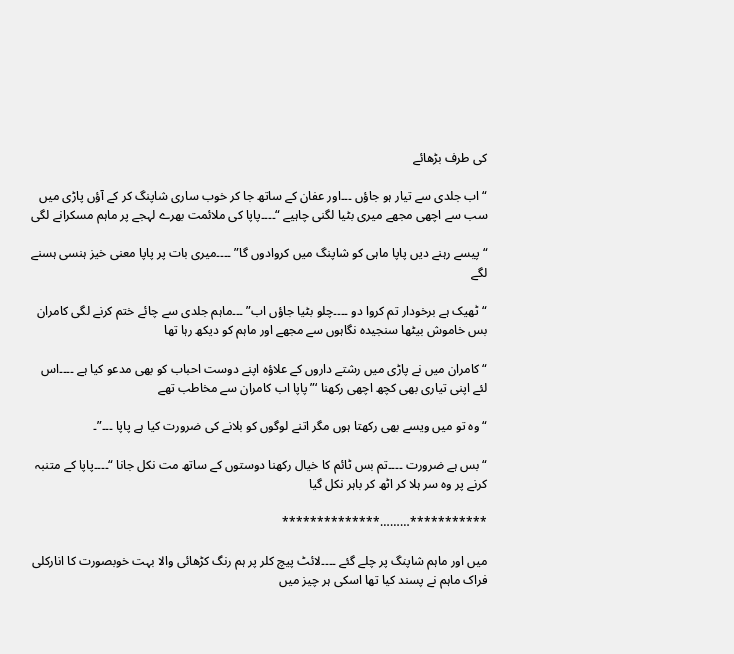کی طرف بڑھائے

“اب جلدی سے تیار ہو جاؤں ۔۔۔اور عفان کے ساتھ جا کر خوب ساری شاپنگ کر کے آؤں پاڑی میں سب سے اچھی مجھے میری بٹیا لگنی چاہیے “۔۔۔۔پاپا کی ملائمت بھرے لہجے پر ماہم مسکرانے لگی

“پیسے رہنے دیں پاپا ماہی کو شاپنگ میں کروادوں گا” ۔۔۔۔میری بات پر پاپا معنی خیز ہنسی ہسنے لگے

“ٹھیک ہے برخودار تم کروا دو ۔۔۔۔چلو بٹیا جاؤں اب” ۔۔۔ماہم جلدی سے چائے ختم کرنے لگی کامران بس خاموش بیٹھا سنجیدہ نگاہوں سے مجھے اور ماہم کو دیکھ رہا تھا

“کامران میں نے پاڑی میں رشتے داروں کے علاؤہ اپنے دوست احباب کو بھی مدعو کیا ہے ۔۔۔۔اس لئے اپنی تیاری بھی کچھ اچھی رکھنا ‘”پاپا اب کامران سے مخاطب تھے

“وہ تو میں ویسے بھی رکھتا ہوں مگر اتنے لوگوں کو بلانے کی ضرورت کیا ہے پاپا ۔۔۔”۔

“بس ہے ضرورت ۔۔۔۔تم بس ٹائم کا خیال رکھنا دوستوں کے ساتھ مت نکل جانا “۔۔۔۔پاپا کے متنبہ کرنے پر وہ سر ہلا کر اٹھ کر باہر نکل گیا

***********………**************

میں اور ماہم شاپنگ پر چلے گئے ۔۔۔۔لائٹ پیچ کلر پر ہم رنگ کڑھائی والا بہت خوبصورت کا انارکلی فراک ماہم نے پسند کیا تھا اسکی ہر چیز میں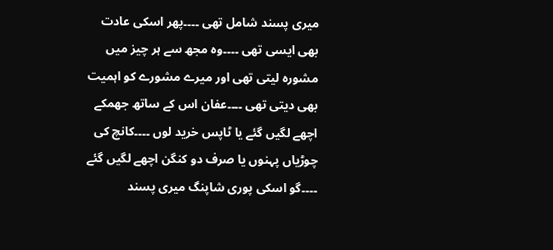میری پسند شامل تھی ۔۔۔۔پھر اسکی عادت بھی ایسی تھی ۔۔۔۔وہ مجھ سے ہر چیز میں مشورہ لیتی تھی اور میرے مشورے کو اہمیت بھی دیتی تھی ۔۔۔۔عفان اس کے ساتھ جھمکے اچھے لگیں گئے یا ٹاپس خرید لوں ۔۔۔۔کانچ کی چوڑیاں پہنوں یا صرف دو کنگن اچھے لگیں گئے ۔۔۔۔گو اسکی پوری شاپنگ میری پسند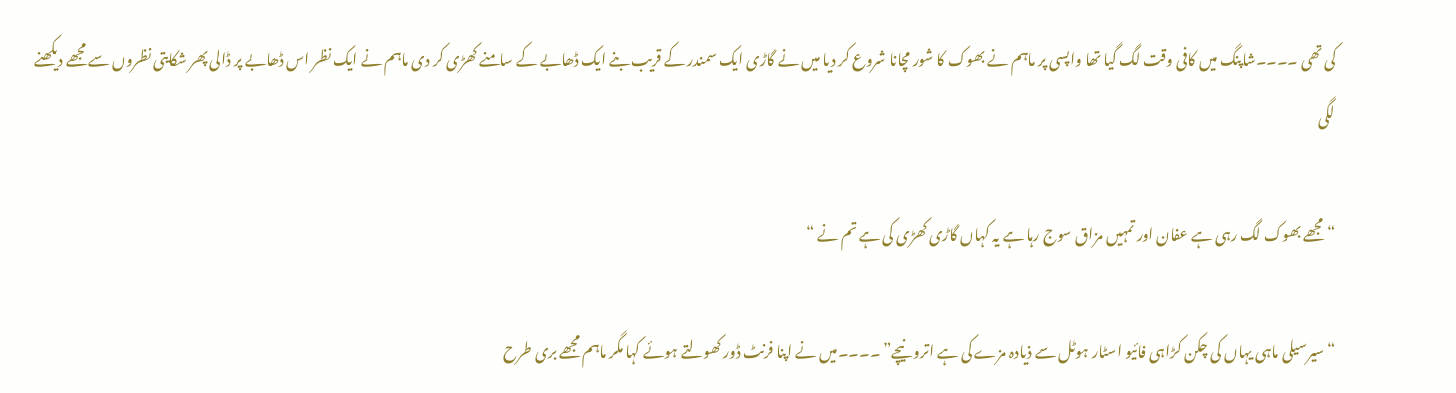کی تھی ۔۔۔۔شاپنگ میں کافی وقت لگ گیا تھا واپسی پر ماہم نے بھوک کا شور مچانا شروع کر دیا میں نے گاڑی ایک سمندر کے قریب بنے ایک ڈھابے کے سامنے کھڑی کر دی ماہم نے ایک نظر اس ڈھابے پر ڈالی پھر شکایتی نظروں سے مجھے دیکھنے لگی

“مجھے بھوک لگ رہی ہے عفان اور تمہیں مزاق سوج رہا ہے یہ کہاں گاڑی کھڑی کی ہے تم نے “

“سیرسیلی ماہی یہاں کی چکن کڑاہی فائیو اسٹار ہوٹل سے ذیادہ مزے کی ہے اترو نیچے” ۔۔۔۔میں نے اپنا فرنٹ ڈور کھولتے ہوئے کہا مگر ماہم مجھے بری طرح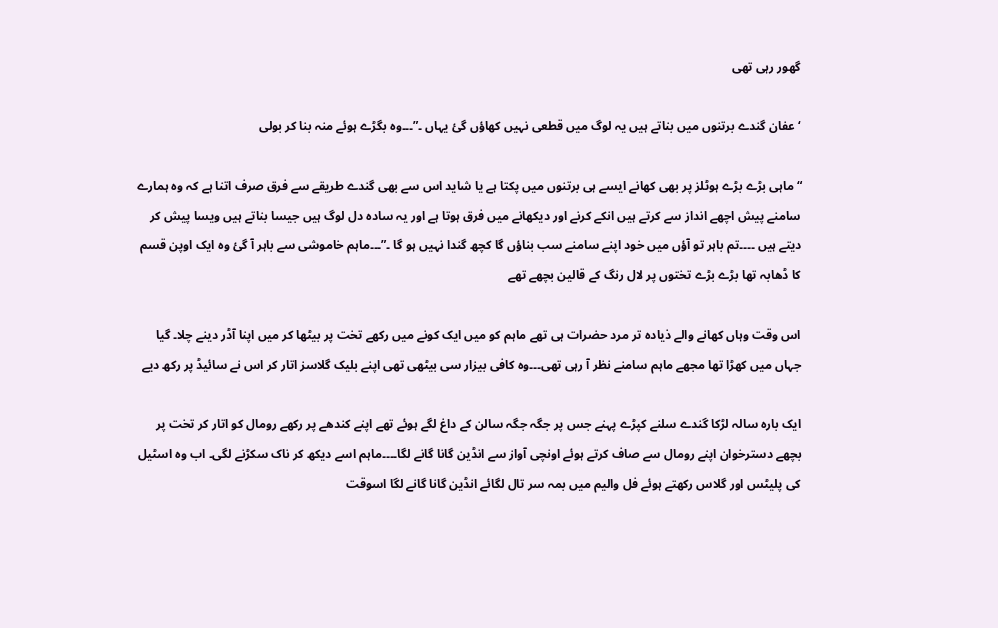گھور رہی تھی

‘عفان گندے برتنوں میں بناتے ہیں یہ لوگ میں قطعی نہیں کھاؤں گئ یہاں ۔”۔۔۔وہ بگڑے ہوئے منہ بنا کر بولی

“ماہی بڑے بڑے ہوٹلز پر بھی کھانے ایسے ہی برتنوں میں پکتا ہے یا شاید اس سے بھی گندے طریقے سے فرق صرف اتنا ہے کہ وہ ہمارے سامنے پیش اچھے انداز سے کرتے ہیں انکے کرنے اور دیکھانے میں فرق ہوتا ہے اور یہ سادہ دل لوگ ہیں جیسا بناتے ہیں ویسا پیش کر دیتے ہیں ۔۔۔۔تم باہر تو آؤں میں خود اپنے سامنے سب بناؤں گا کچھ گندا نہیں ہو گا ۔”۔۔۔ماہم خاموشی سے باہر آ گئ وہ ایک اوپن قسم کا ڈھابہ تھا بڑے بڑے تختوں پر لال رنگ کے قالین بچھے تھے

اس وقت وہاں کھانے والے ذیادہ تر مرد حضرات ہی تھے ماہم کو میں ایک کونے میں رکھے تخت پر بیٹھا کر میں اپنا آڈر دینے چلا۔ گیا جہاں میں کھڑا تھا مجھے ماہم سامنے نظر آ رہی تھی۔۔۔وہ کافی بیزار سی بیٹھی تھی اپنے بلیک گلاسز اتار کر اس نے سائیڈ پر رکھ دیے

ایک بارہ سالہ لڑکا گندے سلنے کپڑے پہنے جس پر جگہ جگہ سالن کے داغ لگے ہوئے تھے اپنے کندھے پر رکھے رومال کو اتار کر تخت پر بچھے دسترخوان اپنے رومال سے صاف کرتے ہوئے اونچی آواز سے انڈین گانا گانے لگا۔۔۔۔ماہم اسے دیکھ کر ناک سکڑنے لگی۔ اب وہ اسٹیل کی پلیٹس اور گلاس رکھتے ہوئے فل والیم میں بمہ سر تال لگائے انڈین گانا گانے لگا اسوقت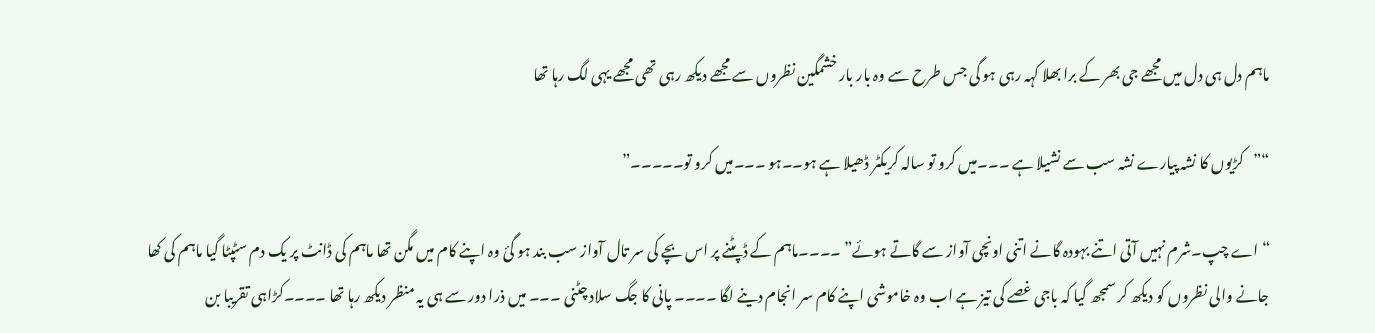ماہم دل ہی دل میں مجھے جی بھر کے برا بھلا کہہ رہی ہو گی جس طرح سے وہ بار بار خشمگین نظروں سے مجھے دیکھ رہی تھی مجھے یہی لگ رہا تھا

“”کڑیوں کا نشہ پیارے نشہ سب سے نشیلا ہے ۔۔۔میں کرو تو سالہ کریکٹر ڈھیلا ہے ہو۔۔ہو ۔۔۔میں کرو تو۔۔۔۔۔”

“اے چپ۔شرم نہیں آتی اتنے بہودہ گانے اتنی اونچی آواز سے گاتے ہوئے” ۔۔۔۔ماہم کے ڈپٹنے پر اس بچے کی سر تال آواز سب بند ہو گئ وہ اپنے کام میں مگن تھا ماہم کی ڈانٹ پر یک دم سٹپٹا گیا ماہم کی کھا جانے والی نظروں کو دیکھ کر سمجھ گیا کہ باجی غصے کی تیز ہے اب وہ خاموشی اپنے کام سر انجام دینے لگا ۔۔۔۔ پانی کا جگ سلاد چٹنی ۔۔۔ میں ذرا دور سے ہی یہ منظر دیکھ رہا تھا ۔۔۔۔کڑاہی تقریبا بن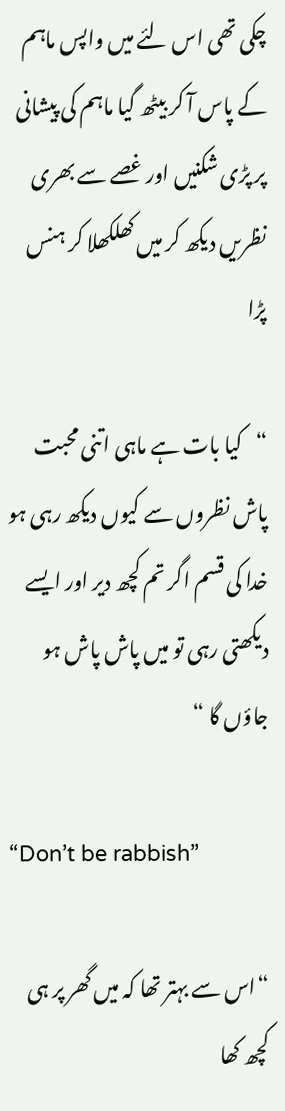چکی تھی اس لئے میں واپس ماہم کے پاس آ کر بیٹھ گیا ماہم کی پیشانی پر پڑی شکنیں اور غصے سے بھری نظریں دیکھ کر میں کھلکھلا کر ہنس پڑا

“کیا بات ہے ماہی اتنی محبت پاش نظروں سے کیوں دیکھ رہی ہو خدا کی قسم اگر تم کچھ دیر اور ایسے دیکھتی رہی تو میں پاش پاش ہو جاؤں گا “

“Don’t be rabbish”

“اس سے بہتر تھا کہ میں گھر پر ہی کچھ کھا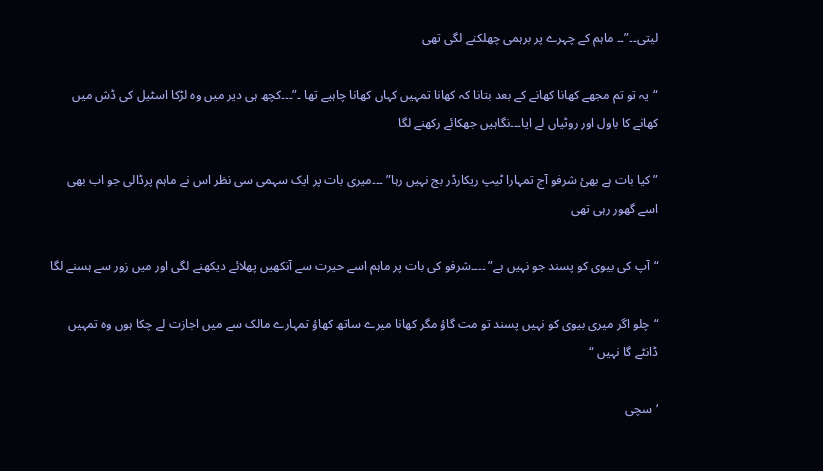لیتی۔۔”۔۔ ماہم کے چہرے پر برہمی چھلکنے لگی تھی

“یہ تو تم مجھے کھانا کھانے کے بعد بتانا کہ کھانا تمہیں کہاں کھانا چاہیے تھا ۔”۔۔۔کچھ ہی دیر میں وہ لڑکا اسٹیل کی ڈش میں کھانے کا باول اور روٹیاں لے ایا۔۔۔نگاہیں جھکائے رکھنے لگا

” کیا بات ہے بھئ شرفو آج تمہارا ٹیپ ریکارڈر بج نہیں رہا” ۔۔۔میری بات پر ایک سہمی سی نظر اس نے ماہم پرڈالی جو اب بھی اسے گھور رہی تھی

“آپ کی بیوی کو پسند جو نہیں ہے” ۔۔۔۔شرفو کی بات پر ماہم اسے حیرت سے آنکھیں پھلائے دیکھنے لگی اور میں زور سے ہسنے لگا

“چلو اگر میری بیوی کو نہیں پسند تو مت گاؤ مگر کھانا میرے ساتھ کھاؤ تمہارے مالک سے میں اجازت لے چکا ہوں وہ تمہیں ڈانٹے گا نہیں “

‘سچی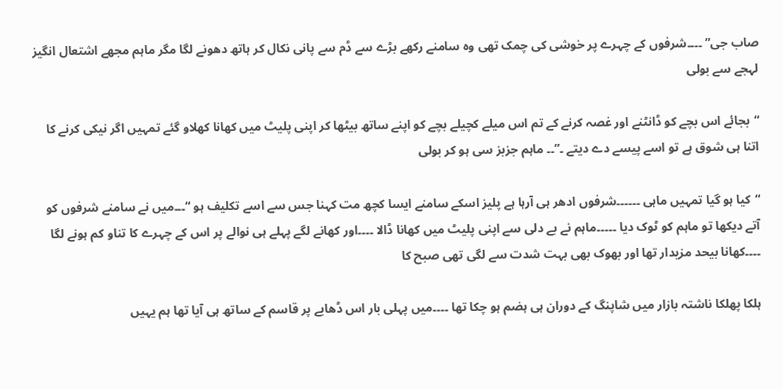صاب جی” ۔۔۔۔شرفوں کے چہرے پر خوشی کی چمک تھی وہ سامنے رکھے بڑے سے ڈم سے پانی نکال کر ہاتھ دھونے لگا مگر ماہم مجھے اشتعال انگیز لہجے سے بولی

“بجائے اس بچے کو ڈانٹنے اور غصہ کرنے کے تم اس میلے کچیلے بچے کو اپنے ساتھ بیٹھا کر اپنی پلیٹ میں کھانا کھلاو گئے تمہیں اگر نیکی کرنے کا اتنا ہی شوق ہے تو اسے پیسے دے دیتے ۔”۔۔ ماہم جزبز سی ہو کر بولی

“کیا ہو گیا تمہیں ماہی ۔۔۔۔۔۔شرفوں ادھر ہی آرہا ہے پلیز اسکے سامنے ایسا کچھ مت کہنا جس سے اسے تکلیف ہو “۔۔۔میں نے سامنے شرفوں کو آتے دیکھا تو ماہم کو ٹوک دیا ۔۔۔۔۔ماہم نے بے دلی سے اپنی پلیٹ میں کھانا ڈالا ۔۔۔۔اور کھانے لگے پہلے ہی نوالے پر اس کے چہرے کا تناو کم ہونے لگا ۔۔۔۔کھانا بیحد مزیدار تھا اور بھوک بھی بہت شدت سے لگی تھی صبح کا

ہلکا پھلکا ناشتہ بازار میں شاپنگ کے دوران ہی ہضم ہو چکا تھا ۔۔۔۔میں پہلی بار اس ڈھابے پر قاسم کے ساتھ ہی آیا تھا ہم یہیں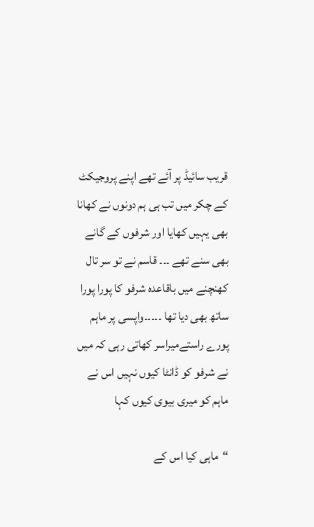قریب سائیڈ پر آئے تھے اپنے پروجیکٹ کے چکر میں تب ہی ہم دونوں نے کھانا بھی یہیں کھایا اور شرفوں کے گانے بھی سنے تھے ۔۔۔ قاسم نے تو سر تال کھنچنے میں باقاعدہ شرفو کا پورا پورا ساتھ بھی دیا تھا ۔۔۔۔۔واپسی پر ماہم پورے راستےمیراسر کھاتی رہی کہ میں نے شرفو کو ڈانٹا کیوں نہیں اس نے ماہم کو میری بیوی کیوں کہا

“ماہی کیا اس کے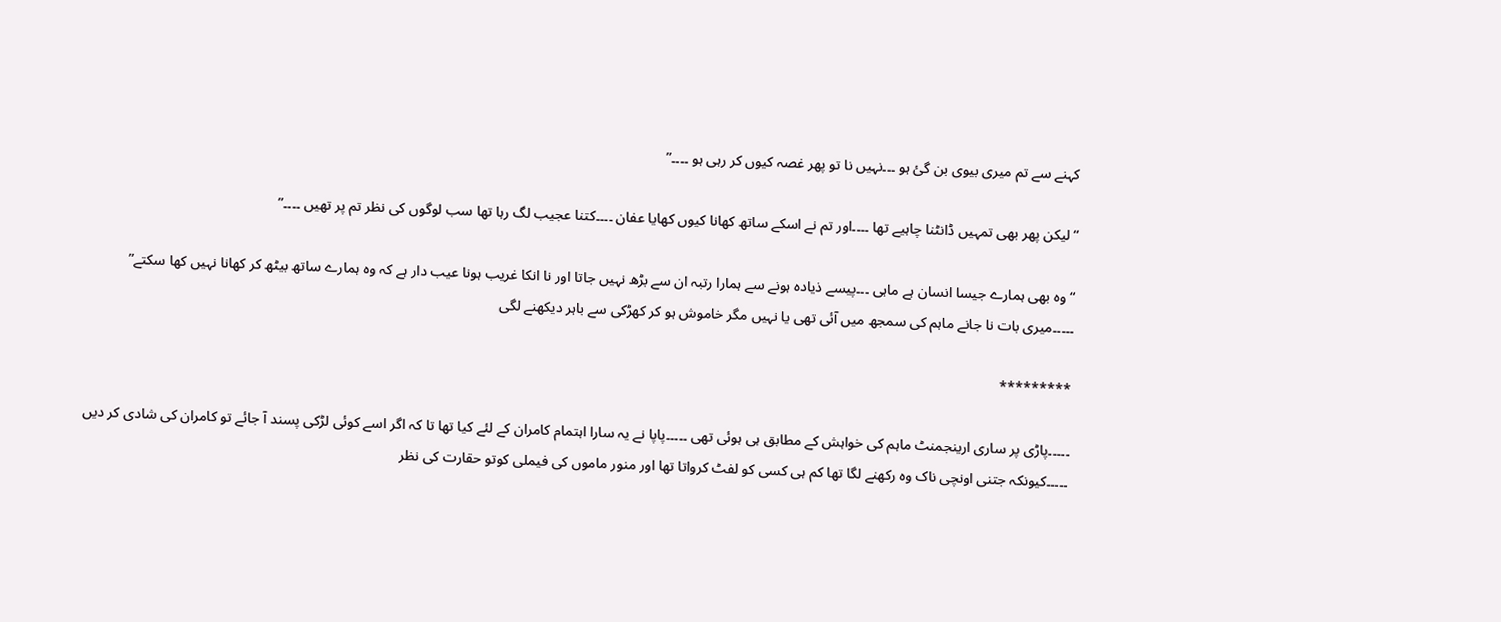کہنے سے تم میری بیوی بن گئ ہو ۔۔۔نہیں نا تو پھر غصہ کیوں کر رہی ہو ۔۔۔۔”

“لیکن پھر بھی تمہیں ڈانٹنا چاہیے تھا ۔۔۔۔اور تم نے اسکے ساتھ کھانا کیوں کھایا عفان ۔۔۔۔کتنا عجیب لگ رہا تھا سب لوگوں کی نظر تم پر تھیں ۔۔۔۔”

“وہ بھی ہمارے جیسا انسان ہے ماہی ۔۔۔پیسے ذیادہ ہونے سے ہمارا رتبہ ان سے بڑھ نہیں جاتا اور نا انکا غریب ہونا عیب دار ہے کہ وہ ہمارے ساتھ بیٹھ کر کھانا نہیں کھا سکتے” ۔۔۔۔۔میری بات نا جانے ماہم کی سمجھ میں آئی تھی یا نہیں مگر خاموش ہو کر کھڑکی سے باہر دیکھنے لگی

*********

۔۔۔۔۔پاڑی پر ساری ارینجمنٹ ماہم کی خواہش کے مطابق ہی ہوئی تھی ۔۔۔۔۔پاپا نے یہ سارا اہتمام کامران کے لئے کیا تھا تا کہ اگر اسے کوئی لڑکی پسند آ جائے تو کامران کی شادی کر دیں ۔۔۔۔۔کیونکہ جتنی اونچی ناک وہ رکھنے لگا تھا کم ہی کسی کو لفٹ کرواتا تھا اور منور ماموں کی فیملی کوتو حقارت کی نظر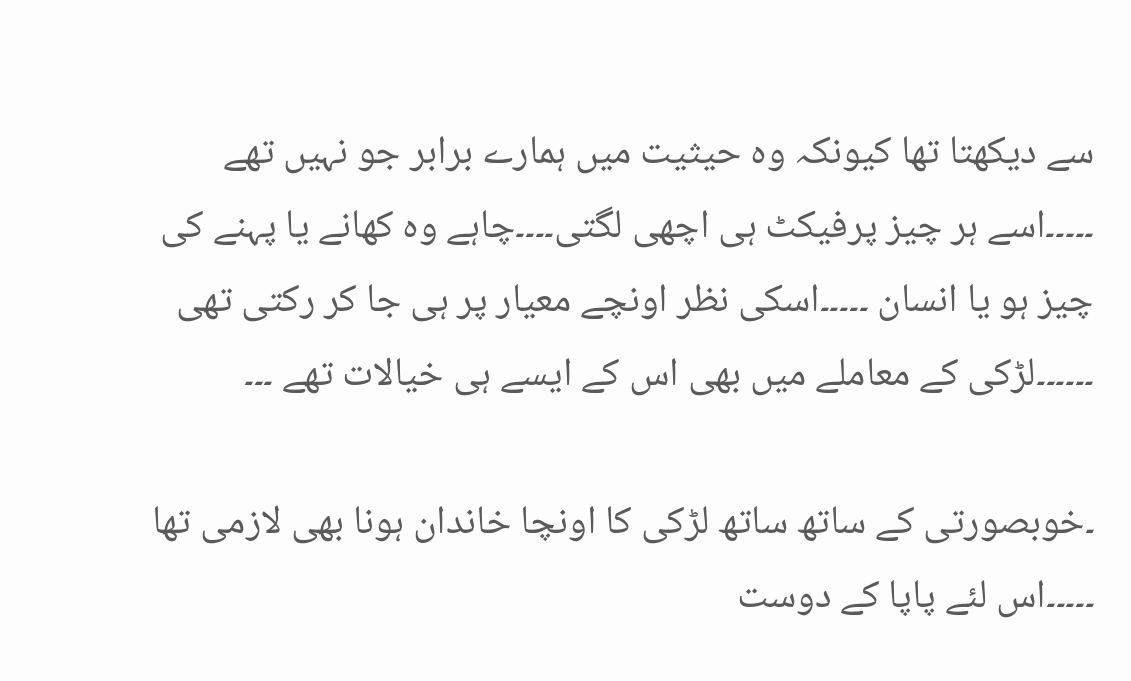سے دیکھتا تھا کیونکہ وہ حیثیت میں ہمارے برابر جو نہیں تھے ۔۔۔۔۔اسے ہر چیز پرفیکٹ ہی اچھی لگتی۔۔۔۔چاہے وہ کھانے یا پہنے کی چیز ہو یا انسان ۔۔۔۔۔اسکی نظر اونچے معیار پر ہی جا کر رکتی تھی ۔۔۔۔۔۔لڑکی کے معاملے میں بھی اس کے ایسے ہی خیالات تھے ۔۔۔

۔خوبصورتی کے ساتھ ساتھ لڑکی کا اونچا خاندان ہونا بھی لازمی تھا ۔۔۔۔۔اس لئے پاپا کے دوست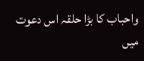واحباب کا بڑا حلقہ اس دعوت میں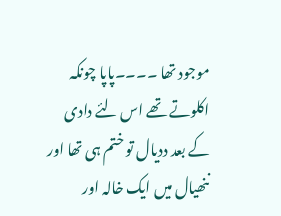موجود تھا ۔۔۔۔پاپا چونکہ اکلوتے تھے اس لئے دادی کے بعد ددیال تو ختم ہی تھا اور ننھیال میں ایک خالہ اور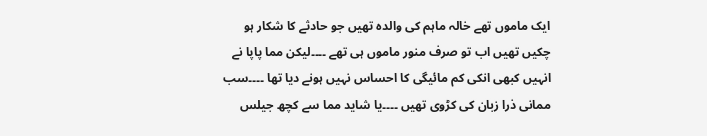ایک ماموں تھے خالہ ماہم کی والدہ تھیں جو حادثے کا شکار ہو چکیں تھیں اب تو صرف منور ماموں ہی تھے ۔۔۔۔لیکن مما پاپا نے انہیں کبھی انکی کم مائیگی کا احساس نہیں ہونے دیا تھا ۔۔۔۔سب ممانی ذرا زبان کی کڑوی تھیں ۔۔۔۔یا شاید مما سے کچھ جیلس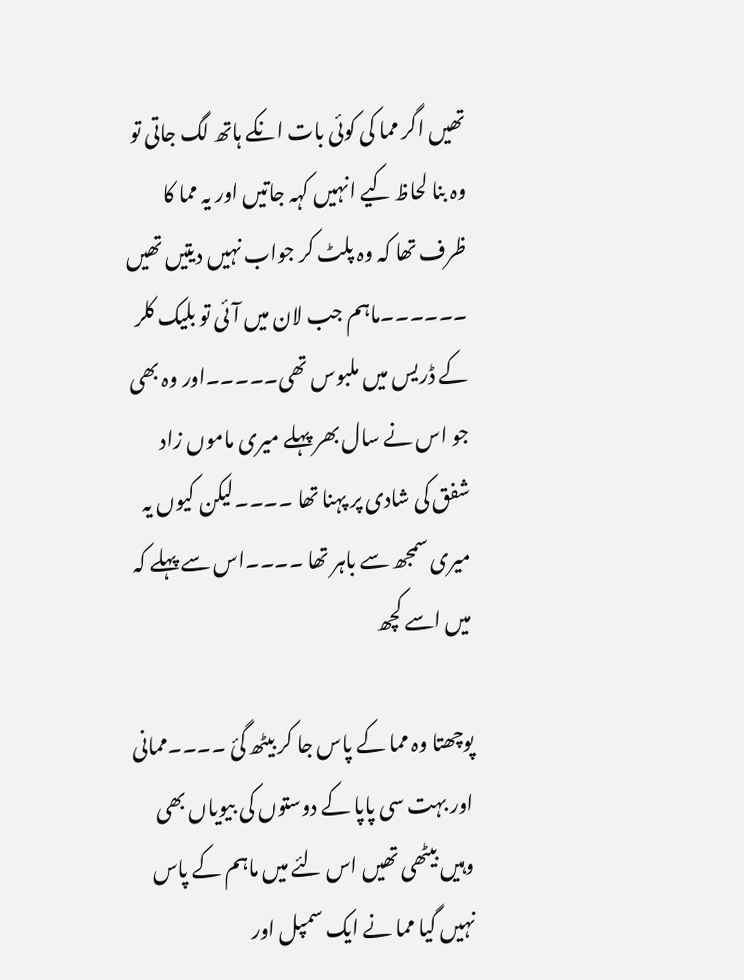تھیں اگر مما کی کوئی بات انکے ہاتھ لگ جاتی تو وہ بنا لحاظ کیے انہیں کہہ جاتیں اور یہ مما کا ظرف تھا کہ وہ پلٹ کر جواب نہیں دیتیں تھیں ۔۔۔۔۔۔ماہم جب لان میں آئی تو بلیک کلر کے ڈریس میں ملبوس تھی۔۔۔۔۔اور وہ بھی جو اس نے سال بھر پہلے میری ماموں زاد شفق کی شادی پر پہنا تھا ۔۔۔۔لیکن کیوں یہ میری سمجھ سے باہر تھا ۔۔۔۔اس سے پہلے کہ میں اسے کچھ

پوچھتا وہ مما کے پاس جا کر بیٹھ گئ ۔۔۔۔ممانی اور بہت سی پاپا کے دوستوں کی بیویاں بھی وہیں بیٹھی تھیں اس لئے میں ماہم کے پاس نہیں گیا مما نے ایک سمپل اور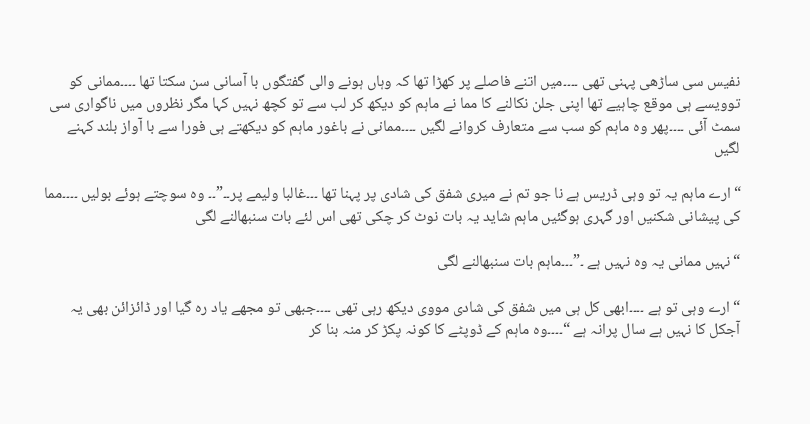نفیس سی ساڑھی پہنی تھی ۔۔۔۔میں اتنے فاصلے پر کھڑا تھا کہ وہاں ہونے والی گفتگوں با آسانی سن سکتا تھا ۔۔۔۔ممانی کو توویسے ہی موقع چاہیے تھا اپنی جلن نکالنے کا مما نے ماہم کو دیکھ کر لب سے تو کچھ نہیں کہا مگر نظروں میں ناگواری سی سمٹ آئی ۔۔۔۔پھر وہ ماہم کو سب سے متعارف کروانے لگیں ۔۔۔۔ممانی نے باغور ماہم کو دیکھتے ہی فورا سے با آواز بلند کہنے لگیں

“ارے ماہم یہ تو وہی ڈریس ہے نا جو تم نے میری شفق کی شادی پر پہنا تھا ۔۔۔غالبا ولیمے پر۔۔”۔۔ وہ سوچتے ہوئے بولیں ۔۔۔۔مما کی پیشانی شکنیں اور گہری ہوگئیں ماہم شاید یہ بات نوٹ کر چکی تھی اس لئے بات سنبھالنے لگی

“نہیں ممانی یہ وہ نہیں ہے ۔”۔۔۔ماہم بات سنبھالنے لگی

“ارے وہی تو ہے ۔۔۔۔ابھی کل ہی میں شفق کی شادی مووی دیکھ رہی تھی ۔۔۔۔جبھی تو مجھے یاد رہ گیا اور ڈائزائن بھی یہ آجکل کا نہیں ہے سال پرانہ ہے “۔۔۔۔وہ ماہم کے ڈوپٹے کا کونہ پکڑ کر منہ بنا کر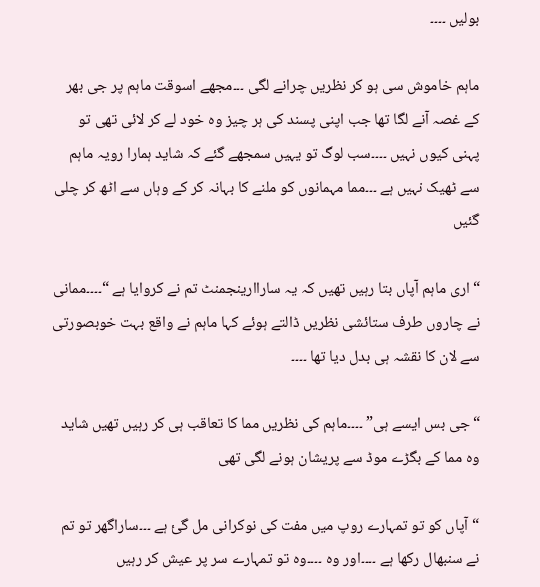بولیں ۔۔۔۔

ماہم خاموش سی ہو کر نظریں چرانے لگی ۔۔۔مجھے اسوقت ماہم پر جی بھر کے غصہ آنے لگا تھا جب اپنی پسند کی ہر چیز وہ خود لے کر لائی تھی تو پہنی کیوں نہیں ۔۔۔۔سب لوگ تو یہیں سمجھے گئے کہ شاید ہمارا رویہ ماہم سے ٹھیک نہیں ہے ۔۔۔مما مہمانوں کو ملنے کا بہانہ کر کے وہاں سے اٹھ کر چلی گئیں

“اری ماہم آپاں بتا رہیں تھیں کہ یہ ساراارینجمنٹ تم نے کروایا ہے “۔۔۔۔ممانی نے چاروں طرف ستائشی نظریں ڈالتے ہوئے کہا ماہم نے واقع بہت خوبصورتی سے لان کا نقشہ ہی بدل دیا تھا ۔۔۔۔

“جی بس ایسے ہی” ۔۔۔۔ماہم کی نظریں مما کا تعاقب ہی کر رہیں تھیں شاید وہ مما کے بگڑے موڈ سے پریشان ہونے لگی تھی

“آپاں کو تو تمہارے روپ میں مفت کی نوکرانی مل گئ ہے ۔۔۔ساراگھر تو تم نے سنبھال رکھا ہے ۔۔۔۔اور وہ ۔۔۔۔وہ تو تمہارے سر پر عیش کر رہیں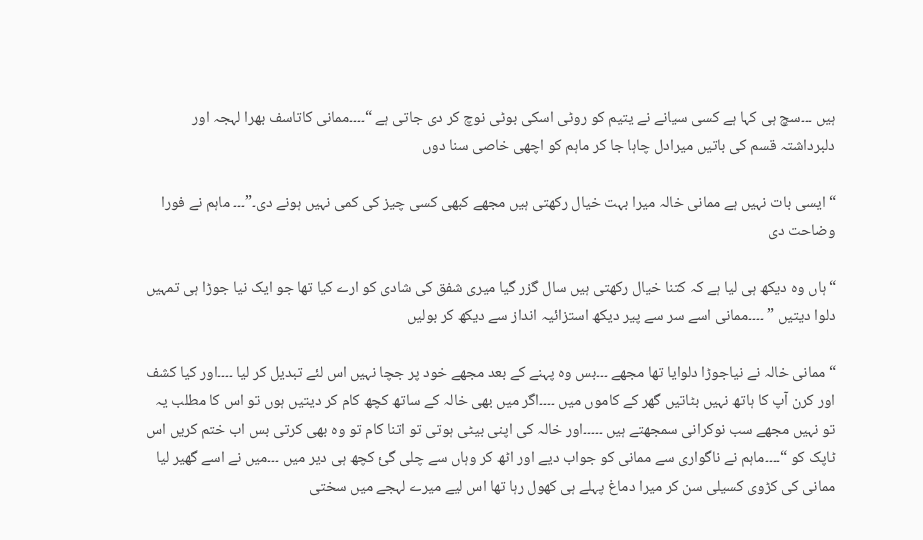ہیں ۔۔۔سچ ہی کہا ہے کسی سیانے نے یتیم کو روٹی اسکی بوٹی نوچ کر دی جاتی ہے “۔۔۔۔ممانی کاتاسف بھرا لہجہ اور دلبرداشتہ قسم کی باتیں میرادل چاہا جا کر ماہم کو اچھی خاصی سنا دوں

“ایسی بات نہیں ہے ممانی خالہ میرا بہت خیال رکھتی ہیں مجھے کبھی کسی چیز کی کمی نہیں ہونے دی۔”۔۔۔ ماہم نے فورا وضاحت دی

“ہاں وہ دیکھ ہی لیا ہے کہ کتنا خیال رکھتی ہیں سال گزر گیا میری شفق کی شادی کو ارے کیا تھا جو ایک نیا جوڑا ہی تمہیں دلوا دیتیں ” ۔۔۔۔ممانی اسے سر سے پیر دیکھ استزائیہ انداز سے دیکھ کر بولیں

“ممانی خالہ نے نیاجوڑا دلوایا تھا مجھے ۔۔۔بس وہ پہنے کے بعد مجھے خود پر جچا نہیں اس لئے تبدیل کر لیا ۔۔۔۔اور کیا کشف اور کرن آپ کا ہاتھ نہیں بٹاتیں گھر کے کاموں میں ۔۔۔۔اگر میں بھی خالہ کے ساتھ کچھ کام کر دیتیں ہوں تو اس کا مطلب یہ تو نہیں مجھے سب نوکرانی سمجھتے ہیں ۔۔۔۔۔اور خالہ کی اپنی بیٹی ہوتی تو اتنا کام تو وہ بھی کرتی بس اب ختم کریں اس ٹاپک کو “۔۔۔۔ماہم نے ناگواری سے ممانی کو جواب دیے اور اٹھ کر وہاں سے چلی گئ کچھ ہی دیر میں ۔۔۔میں نے اسے گھیر لیا ممانی کی کڑوی کسیلی سن کر میرا دماغ پہلے ہی کھول رہا تھا اس لیے میرے لہجے میں سختی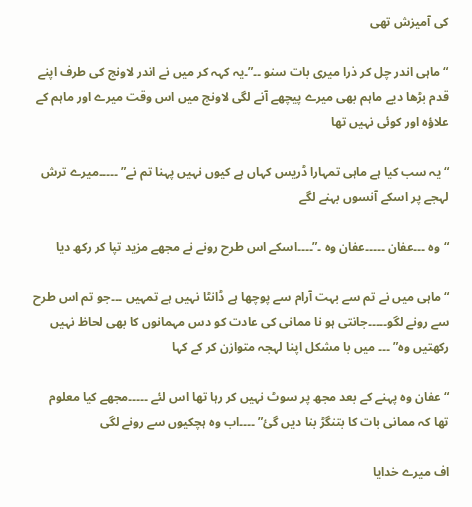کی آمیزش تھی

“ماہی اندر چل کر ذرا میری بات سنو ۔۔”۔یہ کہہ کر میں نے اندر لاونج کی طرف اپنے قدم بڑھا دیے ماہم بھی میرے پیچھے آنے لگی لاونج میں اس وقت میرے اور ماہم کے علاؤہ اور کوئی نہیں تھا

“یہ سب کیا ہے ماہی تمہارا ڈریس کہاں ہے کیوں نہیں پہنا تم نے” ۔۔۔۔۔میرے ترش لہجے پر اسکے آنسوں بہنے لگے

“وہ ۔۔۔عفان ۔۔۔۔۔عفان وہ ۔”۔۔۔۔اسکے اس طرح رونے نے مجھے مزید تپا کر رکھ دیا

“ماہی میں نے تم سے بہت آرام سے پوچھا ہے ڈانٹا نہیں ہے تمہیں ۔۔۔جو تم اس طرح سے رونے لگو۔۔۔۔۔جانتی ہو نا ممانی کی عادت کو دس مہمانوں کا بھی لحاظ نہیں رکھتیں وہ” ۔۔۔ میں با مشکل اپنا لہجہ متوازن کر کے کہا

“عفان وہ پہنے کے بعد مجھ پر سوٹ نہیں کر رہا تھا اس لئے ۔۔۔۔۔مجھے کیا معلوم تھا کہ ممانی بات کا بتنگڑ بنا دیں گئ” ۔۔۔۔اب وہ ہچکیوں سے رونے لگی

اف میرے خدایا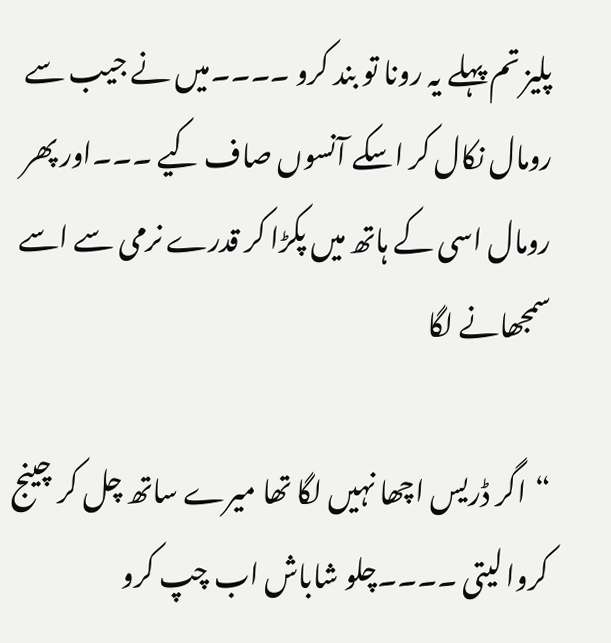پلیز تم پہلے یہ رونا تو بند کرو ۔۔۔۔میں نے جیب سے رومال نکال کر اسکے آنسوں صاف کیے ۔۔۔اور پھر رومال اسی کے ہاتھ میں پکڑا کر قدرے نرمی سے اسے سمجھانے لگا

“اگر ڈریس اچھا نہیں لگا تھا میرے ساتھ چل کر چینج کروا لیتی ۔۔۔۔چلو شاباش اب چپ کرو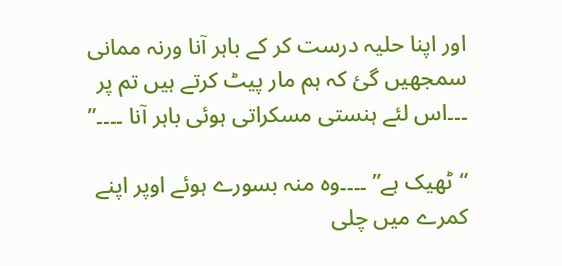اور اپنا حلیہ درست کر کے باہر آنا ورنہ ممانی سمجھیں گئ کہ ہم مار پیٹ کرتے ہیں تم پر ۔۔۔اس لئے ہنستی مسکراتی ہوئی باہر آنا ۔۔۔۔”

“ٹھیک ہے” ۔۔۔۔وہ منہ بسورے ہوئے اوپر اپنے کمرے میں چلی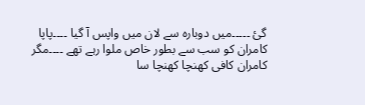گئ ۔۔۔۔۔میں دوبارہ سے لان میں واپس آ گیا ۔۔۔۔پاپا کامران کو سب سے بطور خاص ملوا رہے تھے ۔۔۔۔مگر کامران کافی کھنچا کھنچا سا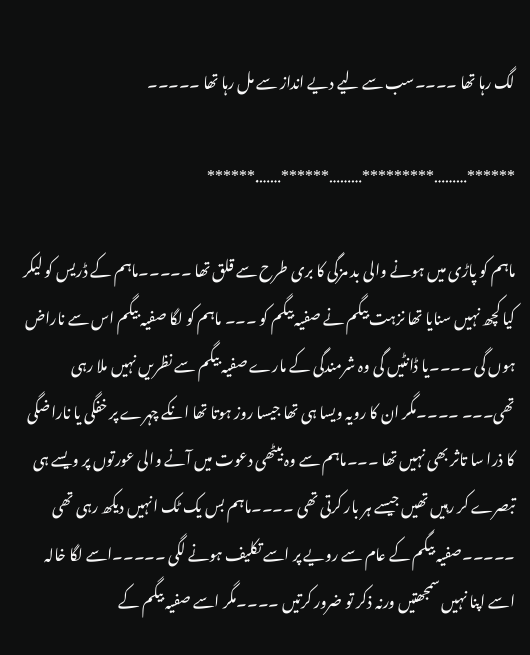لگ رہا تھا ۔۔۔۔سب سے لیے دیے انداز سے مل رہا تھا ۔۔۔۔۔

******………*********………******…….******

ماہم کو پاڑی میں ہونے والی بد مزگی کا بری طرح سے قلق تھا ۔۔۔۔۔ماہم کے ڈریس کو لیکر کیا کچھ نہیں سنایا تھا نزہت بیگم نے صفیہ بیگم کو ۔۔۔ ماہم کو لگا صفیہ بیگم اس سے ناراض ہوں گی ۔۔۔۔یا ڈانٹیں گی وہ شرمندگی کے مارے صفیہ بیگم سے نظریں نہیں ملا رہی تھی۔۔۔ ۔۔۔۔مگر ان کا رویہ ویسا ہی تھا جیسا روز ہوتا تھا انکے چہرے پر خفگی یا ناراضگی کا ذرا سا تاثر بھی نہیں تھا ۔۔۔ماہم سے وہ بیٹھی دعوت میں آنے والی عورتوں پر ویسے ہی تبصرے کر رہیں تھیں جیسے ہر بار کرتی تھی ۔۔۔۔ماہم بس یک ٹک انہیں دیکھ رہی تھی ۔۔۔۔۔صفیہ بیگم کے عام سے رویے پر اسے تکلیف ہونے لگی ۔۔۔۔۔اسے لگا خالہ اسے اپنا نہیں سمجھتیں ورنہ ذکر تو ضرور کرتیں ۔۔۔۔مگر اسے صفیہ بیگم کے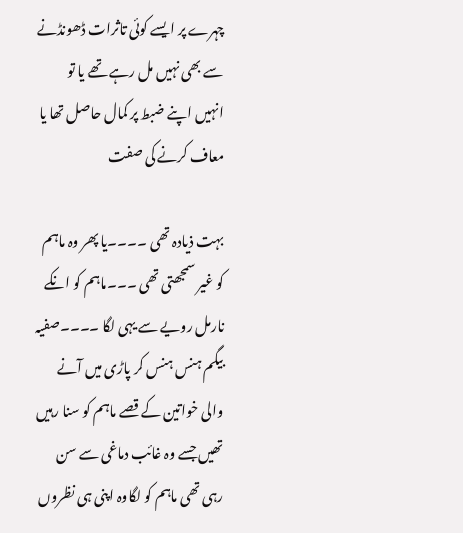چہرے پر ایسے کوئی تاثرات ڈھونڈنے سے بھی نہیں مل رہے تھے یا تو انہیں اپنے ضبط پر کمال حاصل تھا یا معاف کرنے کی صفت

بہت ذیادہ تھی ۔۔۔۔یا پھر وہ ماہم کو غیر سمجھتی تھی ۔۔۔ماہم کو انکے نارمل رویے سے یہی لگا ۔۔۔۔صفیہ بیگم ہنس ہنس کر پاڑی میں آنے والی خواتین کے قصے ماہم کو سنا رہیں تھیں جسے وہ غائب دماغی سے سن رہی تھی ماہم کو لگاوہ اپنی ہی نظروں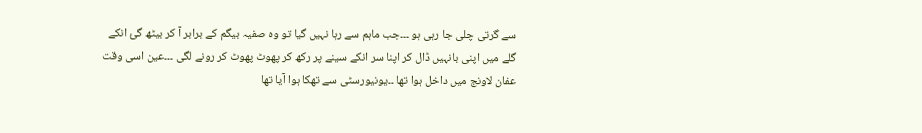سے گرتی چلی جا رہی ہو ۔۔۔جب ماہم سے رہا نہیں گیا تو وہ صفیہ بیگم کے برابر آ کر بیٹھ گئ انکے گلے میں اپنی بانہیں ڈال کر اپنا سر انکے سینے پر رکھ کر پھوٹ پھوٹ کر رونے لگی ۔۔۔عین اسی وقت عفان لاونج میں داخل ہوا تھا ۔۔یونیورسٹی سے تھکا ہوا آیا تھا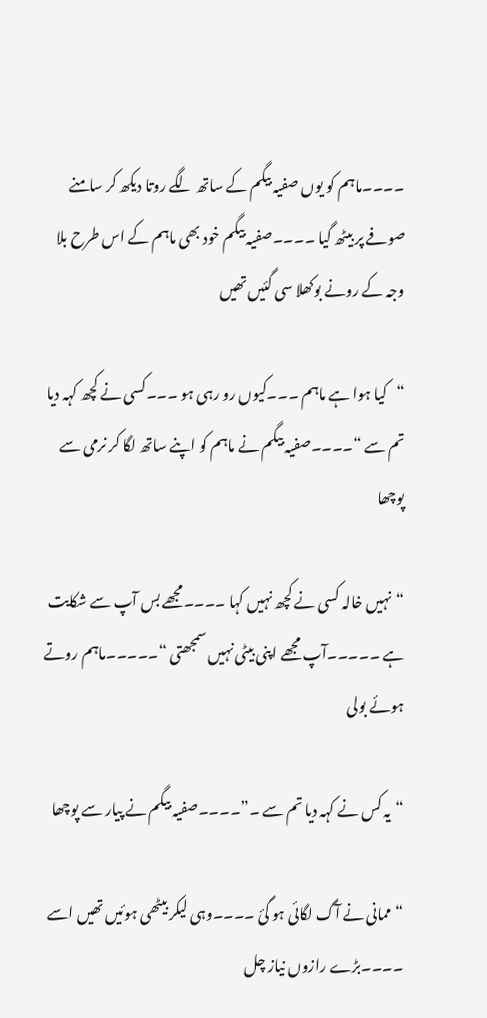۔۔۔۔ماہم کو یوں صفیہ بیگم کے ساتھ لگے روتا دیکھ کر سامنے صوفے پر بیٹھ گیا ۔۔۔۔صفیہ بیگم خود بھی ماہم کے اس طرح بلا وجہ کے رونے بوکھلا سی گئیں تھیں

“کیا ہوا ہے ماہم ۔۔۔کیوں رو رہی ہو ۔۔۔کسی نے کچھ کہہ دیا تم سے “۔۔۔۔صفیہ بیگم نے ماہم کو اپنے ساتھ لگا کر نرمی سے پوچھا

“نہیں خالہ کسی نے کچھ نہیں کہا ۔۔۔۔مجھے بس آپ سے شکایت ہے ۔۔۔۔۔آپ مجھے اپنی بیٹی نہیں سمجھتی “۔۔۔۔۔ماہم روتے ہوئے بولی

“یہ کس نے کہہ دیا تم سے ۔”۔۔۔۔صفیہ بیگم نے پیار سے پوچھا

“ممانی نے آگ لگائی ہو گئ ۔۔۔۔وہی لیکر بیٹھی ہوئیں تھیں اسے ۔۔۔۔بڑے رازوں نیاز چل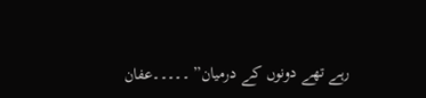رہے تھے دونوں کے درمیان” ۔۔۔۔۔عفان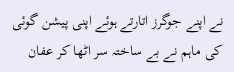نے اپنے جوگرز اتارتے ہوئے اپنی پیشن گوئی کی ماہم نے بے ساختہ سر اٹھا کر عفان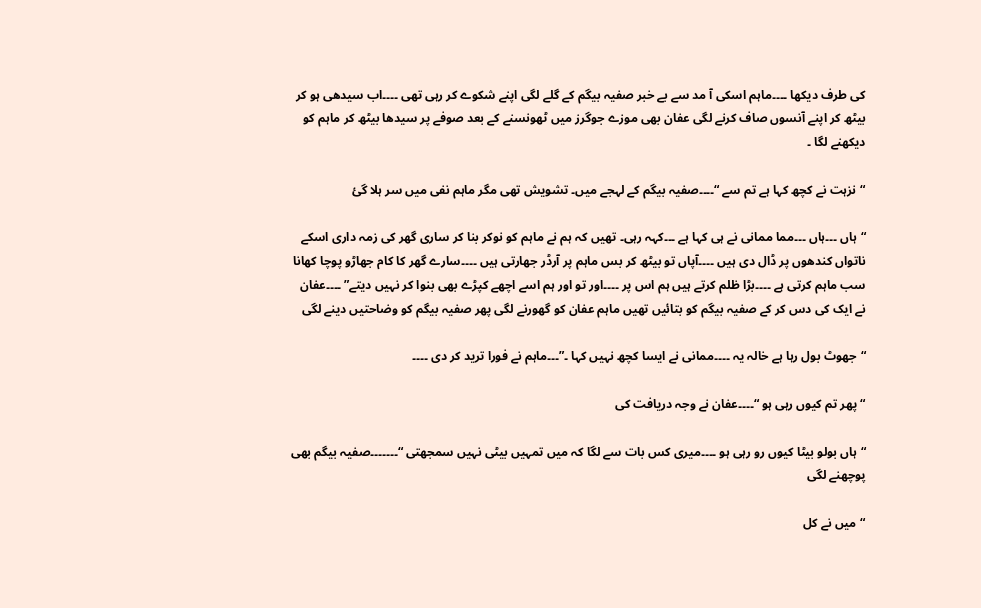کی طرف دیکھا ۔۔۔۔ماہم اسکی آ مد سے بے خبر صفیہ بیگم کے گلے لگی اپنے شکوے کر رہی تھی ۔۔۔۔اب سیدھی ہو کر بیٹھ کر اپنے آنسوں صاف کرنے لگی عفان بھی موزے جوگرز میں ٹھونسنے کے بعد صوفے پر سیدھا بیٹھ کر ماہم کو دیکھنے لگا ۔

“نزہت نے کچھ کہا ہے تم سے “۔۔۔۔صفیہ بیگم کے لہجے میں۔ تشویش تھی مگر ماہم نفی میں سر ہلا گئ

“ہاں ۔۔۔ہاں ۔۔۔مما ممانی نے ہی کہا ہے ۔۔۔کہہ رہی۔ تھیں کہ ہم نے ماہم کو نوکر بنا کر ساری گھر کی زمہ داری اسکے ناتواں کندھوں پر ڈال دی ہیں ۔۔۔۔آپاں تو بیٹھ کر بس ماہم پر آرڈر جھارتی ہیں ۔۔۔۔سارے گھر کا کام جھاڑو پوچا کھانا سب ماہم کرتی ہے ۔۔۔۔بڑا ظلم کرتے ہیں ہم اس پر ۔۔۔۔اور تو اور ہم اسے اچھے کپڑے بھی بنوا کر نہیں دیتے” ۔۔۔۔عفان نے ایک کی دس کر کے صفیہ بیگم کو بتائیں تھیں ماہم عفان کو گھورنے لگی پھر صفیہ بیگم کو وضاحتیں دینے لگی

“جھوٹ بول رہا ہے خالہ یہ ۔۔۔۔ممانی نے ایسا کچھ نہیں کہا ۔”۔۔۔ماہم نے فورا ترید کر دی ۔۔۔۔

“پھر تم کیوں رہی ہو “۔۔۔۔عفان نے وجہ دریافت کی

“ہاں بولو بیٹا کیوں رو رہی ہو ۔۔۔۔میری کس بات سے لگا کہ میں تمہیں بیٹی نہیں سمجھتی “۔۔۔۔۔۔۔صفیہ بیگم بھی پوچھنے لگی

“میں نے کل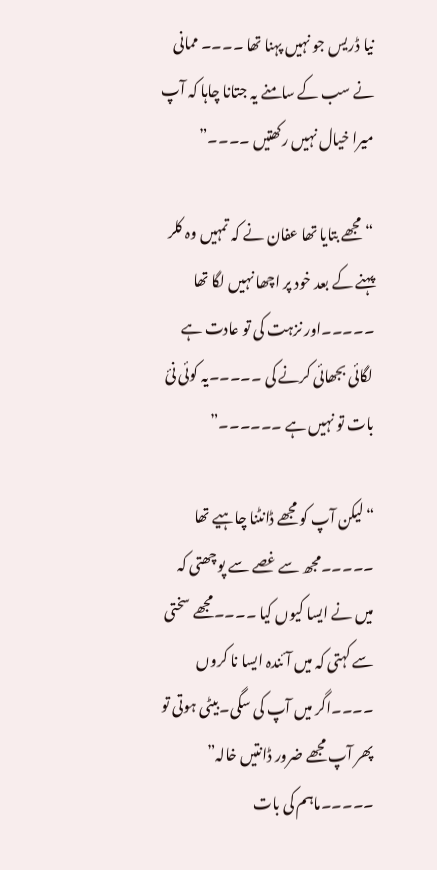نیا ڈریس جو نہیں پہنا تھا ۔۔۔۔ ممانی نے سب کے سامنے یہ جتانا چاہا کہ آپ میرا خیال نہیں رکھتیں ۔۔۔۔”

“مجھے بتایا تھا عفان نے کہ تمہیں وہ کلر پہنے کے بعد خود پر اچھا نہیں لگا تھا ۔۔۔۔۔اور نزہت کی تو عادت ہے لگائی بجھائی کرنے کی ۔۔۔۔۔یہ کوئی نئ بات تو نہیں ہے ۔۔۔۔۔۔”

“لیکن آپ کو مجھے ڈانٹنا چاہیے تھا ۔۔۔۔۔مجھ سے غصے سے پوچھتی کہ میں نے ایسا کیوں کیا ۔۔۔۔مجھے سختی سے کہتی کہ میں آئندہ ایسا نا کروں ۔۔۔۔اگر میں آپ کی سگی۔بیٹی ہوتی تو پھر آپ مجھے ضرور ڈانتیں خالہ” ۔۔۔۔۔ماہم کی بات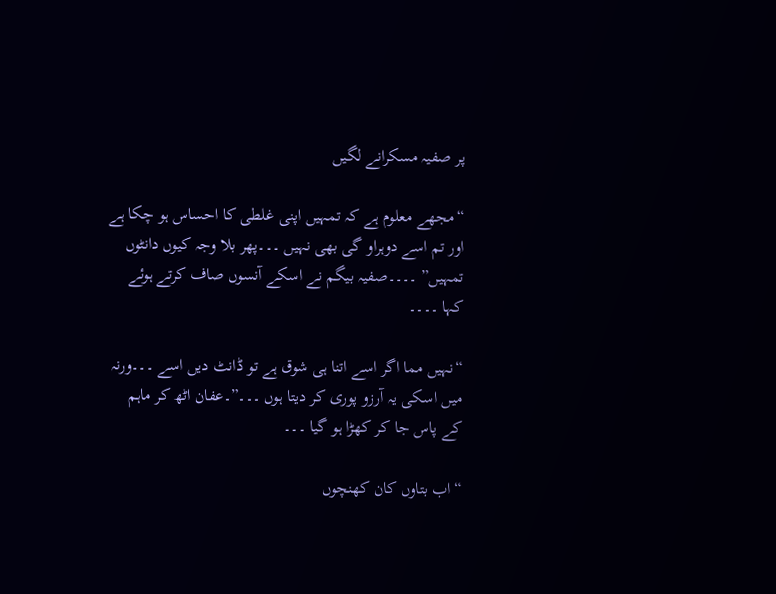پر صفیہ مسکرانے لگیں

“مجھے معلوم ہے کہ تمہیں اپنی غلطی کا احساس ہو چکا ہے اور تم اسے دوہراو گی بھی نہیں ۔۔۔پھر بلا وجہ کیوں دانٹوں تمہیں” ۔۔۔۔صفیہ بیگم نے اسکے آنسوں صاف کرتے ہوئے کہا ۔۔۔۔

“نہیں مما اگر اسے اتنا ہی شوق ہے تو ڈانٹ دیں اسے ۔۔۔ورنہ میں اسکی یہ آرزو پوری کر دیتا ہوں ۔۔۔”۔عفان اٹھ کر ماہم کے پاس جا کر کھڑا ہو گیا ۔۔۔

“اب بتاوں کان کھنچوں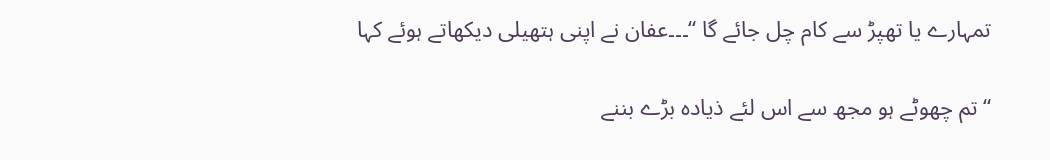تمہارے یا تھپڑ سے کام چل جائے گا “۔۔۔عفان نے اپنی ہتھیلی دیکھاتے ہوئے کہا

“تم چھوٹے ہو مجھ سے اس لئے ذیادہ بڑے بننے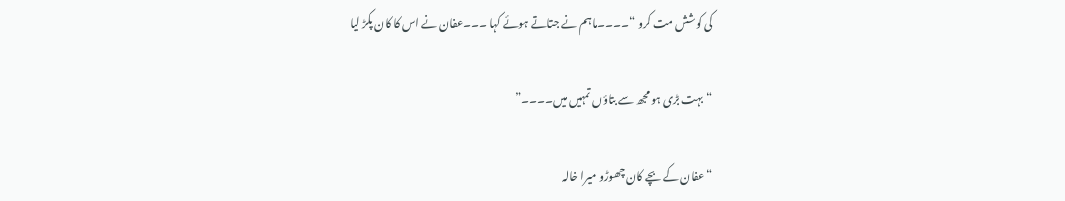کی کوشش مت کرو “۔۔۔۔ماہم نے جتاتے ہوئے کہا ۔۔۔عفان نے اس کا کان پکڑ لیا

“بہت بڑی ہو مجھ سے بتاؤں تمہیں میں۔۔۔۔”

“عفان کے بچے کان چھوڑو میرا خالہ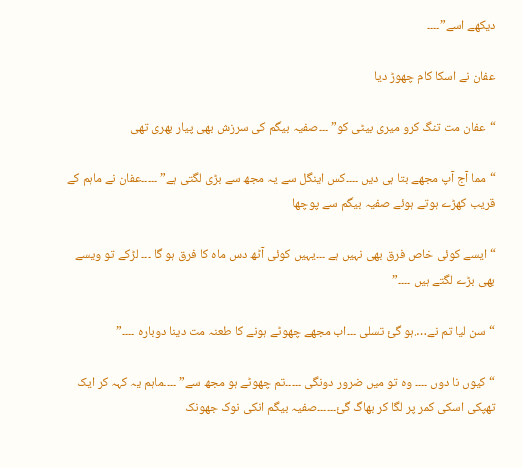دیکھے اسے”۔۔۔۔

عفان نے اسکا کام چھوڑ دیا

“عفان مت تنگ کرو میری بیٹی کو” ۔۔۔صفیہ بیگم کی سرزش بھی پیار بھری تھی

“مما آج آپ مجھے بتا ہی دیں ۔۔۔۔کس اینگل سے یہ مجھ سے بڑی لگتی ہے” ۔۔۔۔۔عفان نے ماہم کے قریب کھڑے ہوتے ہوئے صفیہ بیگم سے پوچھا

“ایسے کوئی خاص فرق بھی نہیں ہے ۔۔۔یہیں کوئی آٹھ دس ماہ کا فرق ہو گا ۔۔۔ لڑکے تو ویسے بھی بڑے لگتے ہیں ۔۔۔۔”

“سن لیا تم نے….ہو گئ تسلی ۔۔۔اب مجھے چھوٹے ہونے کا طعنہ مت دینا دوبارہ ۔۔۔۔”

“کیوں نا دوں ۔۔۔۔ وہ تو میں ضرور دونگی ۔۔۔۔۔تم چھوٹے ہو مجھ سے” ۔۔۔۔ماہم یہ کہہ کر ایک تھپکی اسکی کمر پر لگا کر بھاگ گئ۔۔۔۔۔۔صفیہ بیگم انکی نوک جھونک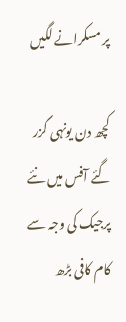پر مسکرانے لگیں

کچھ دن یونہی گزر گئے آفس میں نئے پرجیک کی وجہ سے کام کافی بڑھ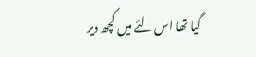گیا تھا اس لئے میں کچھ دیر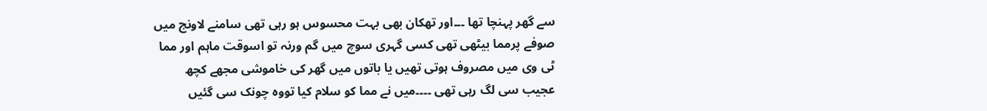سے گھر پہنچا تھا ۔۔۔اور تھکان بھی بہت محسوس ہو رہی تھی سامنے لاونج میں صوفے پرمما بیٹھی تھی کسی گہری سوچ میں گم ورنہ تو اسوقت ماہم اور مما ٹی وی میں مصروف ہوتی تھیں یا باتوں میں گھر کی خاموشی مجھے کچھ عجیب سی لگ رہی تھی ۔۔۔۔میں نے مما کو سلام کیا تووہ چونک سی گئیں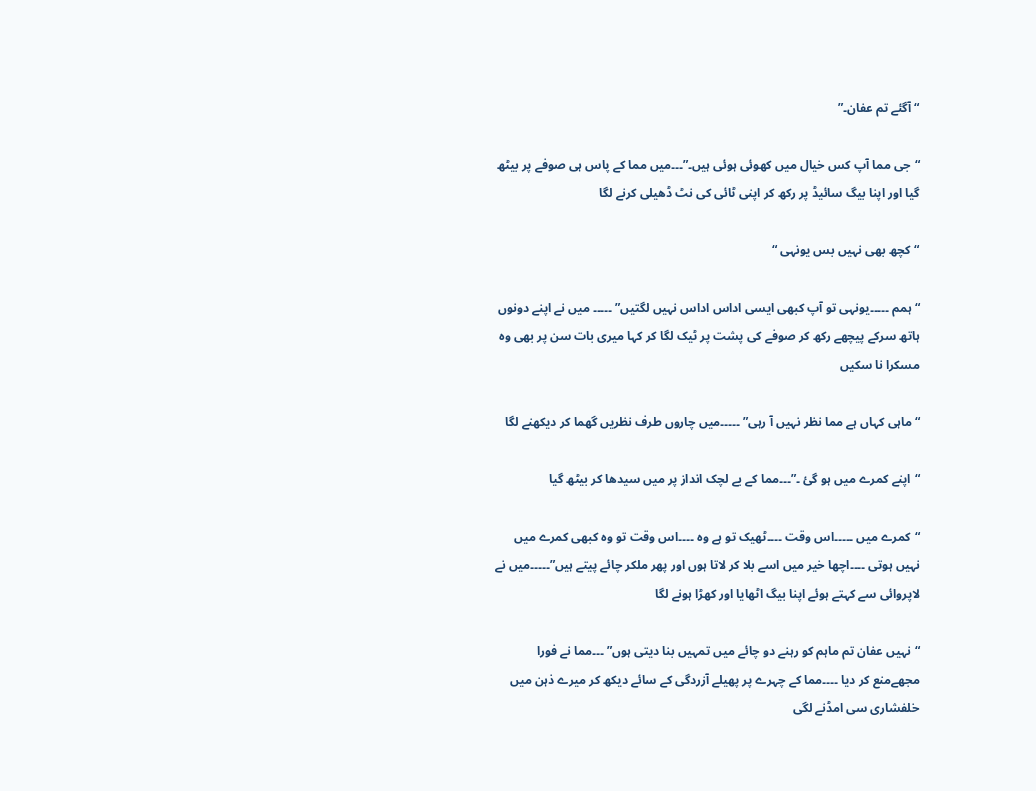“آگئے تم عفان۔”

“جی مما آپ کس خیال میں کھوئی ہوئی ہیں۔”۔۔۔میں مما کے پاس ہی صوفے پر بیٹھ گیا اور اپنا بیگ سائیڈ پر رکھ کر اپنی ٹائی کی نٹ ڈھیلی کرنے لگا

“کچھ بھی نہیں بس یونہی “

“ہمم ۔۔۔۔۔یونہی تو آپ کبھی ایسی اداس اداس نہیں لگتیں” ۔۔۔۔۔ میں نے اپنے دونوں ہاتھ سرکے پیچھے رکھ کر صوفے کی پشت پر ٹیک لگا کر کہا میری بات سن پر بھی وہ مسکرا نا سکیں

“ماہی کہاں ہے مما نظر نہیں آ رہی” ۔۔۔۔۔میں چاروں طرف نظریں گھما کر دیکھنے لگا

“اپنے کمرے میں ہو گئ ۔”۔۔۔مما کے بے لچک انداز پر میں سیدھا کر بیٹھ گیا

“کمرے میں ۔۔۔۔۔اس وقت ۔۔۔۔ٹھیک تو ہے وہ ۔۔۔۔اس وقت تو وہ کبھی کمرے میں نہیں ہوتی ۔۔۔۔اچھا خیر میں اسے بلا کر لاتا ہوں اور پھر ملکر چائے پیتے ہیں”۔۔۔۔۔میں نے لاپروائی سے کہتے ہوئے اپنا بیگ اٹھایا اور کھڑا ہونے لگا

“نہیں عفان تم ماہم کو رہنے دو چائے میں تمہیں بنا دیتی ہوں” ۔۔۔مما نے فورا مجھےمنع کر دیا ۔۔۔۔مما کے چہرے پر پھیلے آزردگی کے سائے دیکھ کر میرے ذہن میں خلفشاری سی امڈنے لگی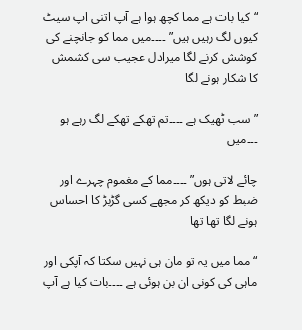“کیا بات ہے مما کچھ ہوا ہے آپ اتنی اپ سیٹ کیوں لگ رہیں ہیں” ۔۔۔۔میں مما کو جانچنے کی کوشش کرنے لگا میرادل عجیب سی کشمش کا شکار ہونے لگا

” سب ٹھیک ہے ۔۔۔۔تم تھکے تھکے لگ رہے ہو ۔۔۔میں

چائے لاتی ہوں” ۔۔۔۔مما کے مغموم چہرے اور ضبط کو دیکھ کر مجھے کسی گڑبڑ کا احساس ہونے لگا تھا تھا

“مما میں یہ تو مان ہی نہیں سکتا کہ آپکی اور ماہی کی کونی ان بن ہوئی ہے ۔۔۔۔بات کیا ہے آپ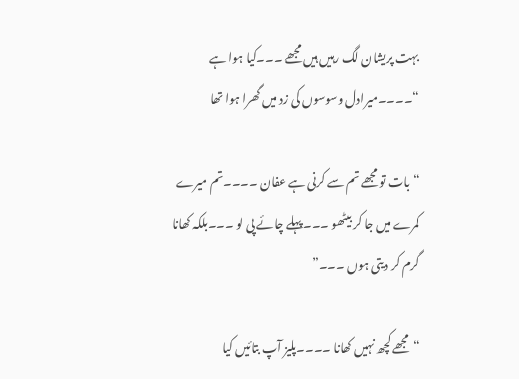بہت پریشان لگ رہیں ہیں مجھے ۔۔۔کیا ہوا ہے “۔۔۔۔میرادل وسوسوں کی زد میں گھرا ہوا تھا

“بات تو مجھے تم سے کرنی ہے عفان ۔۔۔۔تم میرے کمرے میں جا کر بیٹھو ۔۔۔پہلے چائے پی لو ۔۔۔بلکہ کھانا گرم کر دیتی ہوں ۔۔۔”

“مجھے کچھ نہیں کھانا ۔۔۔۔پلیز آپ بتائیں کیا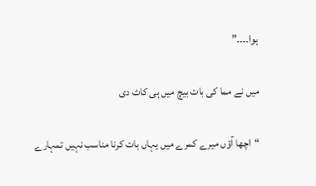ہوا۔۔۔۔”

میں نے مما کی بات بیچ میں ہی کاٹ دی

“اچھا آؤں میرے کمرے میں یہاں بات کرنا مناسب نہیں تمہارے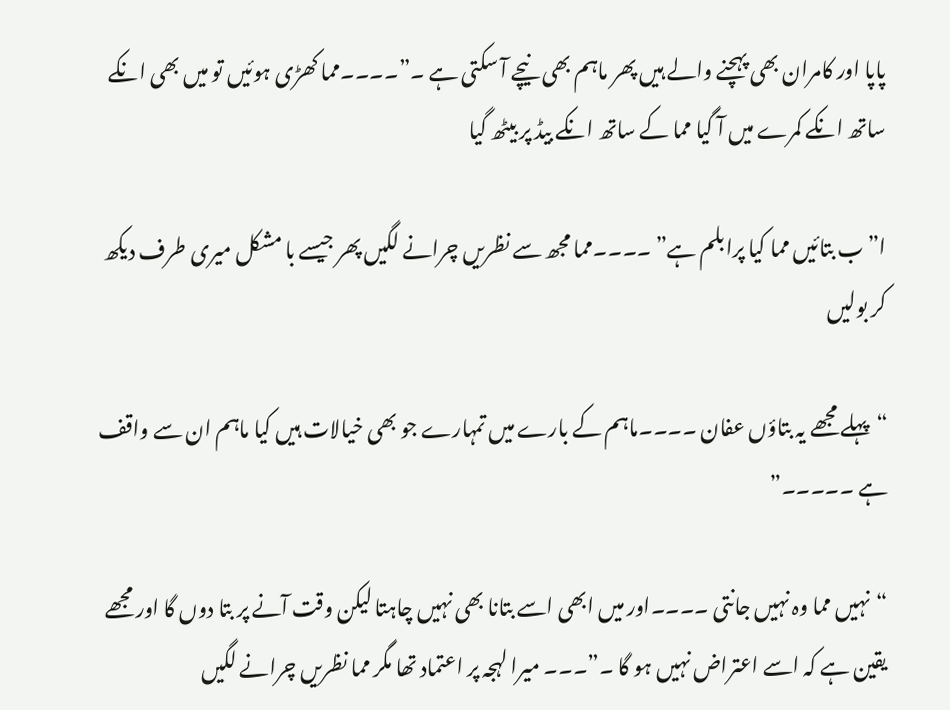پاپا اور کامران بھی پہچنے والے ہیں پھر ماہم بھی نیچے آ سکتی ہے ۔”۔۔۔۔مما کھڑی ہوئیں تو میں بھی انکے ساتھ انکے کمرے میں آ گیا مما کے ساتھ انکے بیڈ پر بیٹھ گیا

ا”ب بتائیں مما کیا پرابلم ہے” ۔۔۔۔مما مجھ سے نظریں چرانے لگیں پھر جیسے با مشکل میری طرف دیکھ کر بولیں

“پہلے مجھے یہ بتاؤں عفان ۔۔۔۔ماہم کے بارے میں تمہارے جو بھی خیالات ہیں کیا ماہم ان سے واقف ہے ۔۔۔۔۔”

“نہیں مما وہ نہیں جانتی ۔۔۔۔اور میں ابھی اسے بتانا بھی نہیں چاہتا لیکن وقت آنے پر بتا دوں گا اور مجھے یقین ہے کہ اسے اعتراض نہیں ہو گا ۔”۔۔۔ میرا لہجہ پر اعتماد تھا مگر مما نظریں چرانے لگیں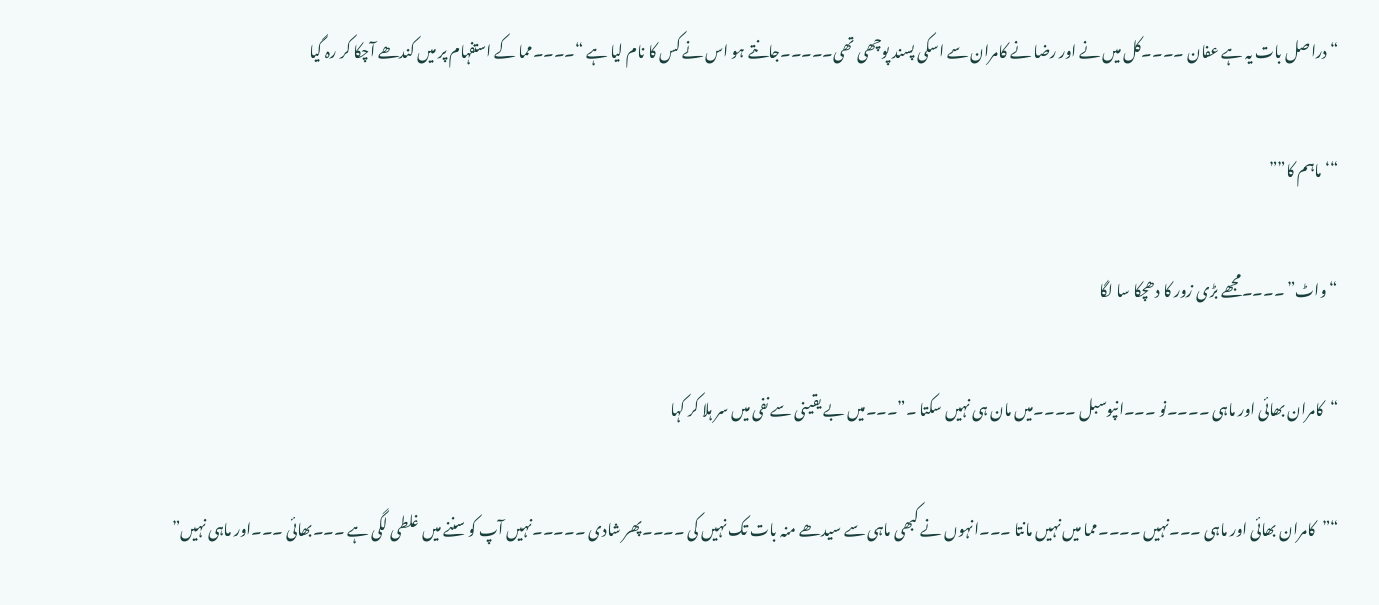“دراصل بات یہ ہے عفان ۔۔۔۔کل میں نے اور رضا نے کامران سے اسکی پسند پوچھی تھی۔۔۔۔۔جانتے ہو اس نے کس کا نام لیا ہے “۔۔۔۔مما کے استفہام پر میں کندھے آچکا کر رہ گیا

“‘ماہم کا””

“واٹ” ۔۔۔۔مجھے بڑی زور کا دھچکا سا لگا

“کامران بھائی اور ماہی ۔۔۔۔نو ۔۔۔انپوسبل ۔۔۔۔میں مان ہی نہیں سکتا ۔”۔۔۔میں بے یقینی سے نفی میں سر ہلا کر کہا

“”کامران بھائی اور ماہی ۔۔۔نہیں ۔۔۔۔مما میں نہیں مانتا ۔۔۔انہوں نے کبھی ماہی سے سیدھے منہ بات تک نہیں کی ۔۔۔۔پھر شادی ۔۔۔۔۔نہیں آپ کو سننے میں غلطی لگی ہے ۔۔۔بھائی ۔۔۔اور ماہی نہیں”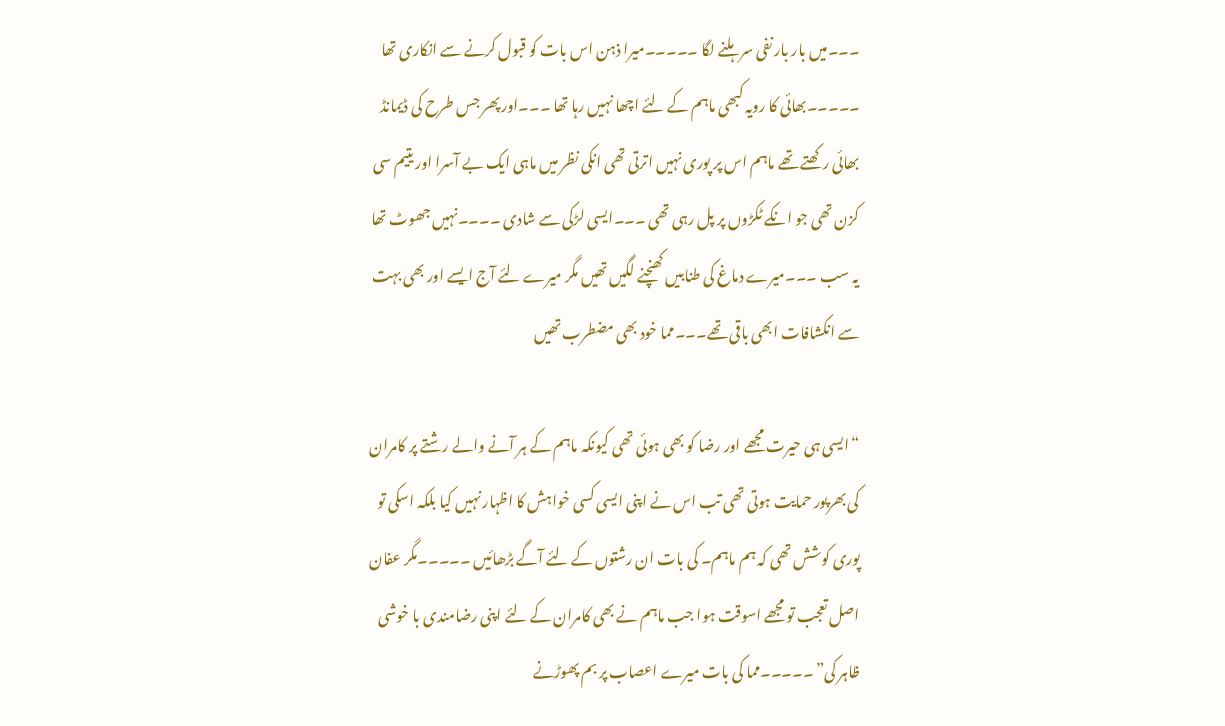۔۔۔میں بار بار نفی سر ہلنے لگا ۔۔۔۔۔میرا ذہن اس بات کو قبول کرنے سے انکاری تھا ۔۔۔۔۔بھائی کا رویہ کبھی ماہم کے لئے اچھا نہیں رہا تھا ۔۔۔اور پھر جس طرح کی ڈیمانڈ بھائی رکھتے تھے ماہم اس پر پوری نہیں اترتی تھی انکی نظر میں ماہی ایک بے آسرا اور یتیم سی کزن تھی جو انکے ٹکڑوں پر پل رہی تھی ۔۔۔ایسی لڑکی سے شادی ۔۔۔۔نہیں جھوٹ تھا یہ سب ۔۔۔میرے دماغ کی طنابیں کھنچنے لگیں تھیں مگر میرے لئے آج ایسے اور بھی بہت سے انکشافات ابھی باقی تھے۔۔۔مما خود بھی مضطرب تھیں

“ایسی ہی حیرت مجھے اور رضا کو بھی ہوئی تھی کیونکہ ماہم کے ہر آنے والے رشتے پر کامران کی بھرپور حمایت ہوتی تھی تب اس نے اپنی ایسی کسی خواہش کا اظہار نہیں کیا بلکہ اسکی تو پوری کوشش تھی کہ ہم ماہم۔ کی بات ان رشتوں کے لئے آگے بڑھائیں ۔۔۔۔۔مگر عفان اصل تعجب تو مجھے اسوقت ہوا جب ماہم نے بھی کامران کے لئے اپنی رضامندی با خوشی ظاہر کی” ۔۔۔۔۔مما کی بات میرے اعصاب پر بم پھوڑنے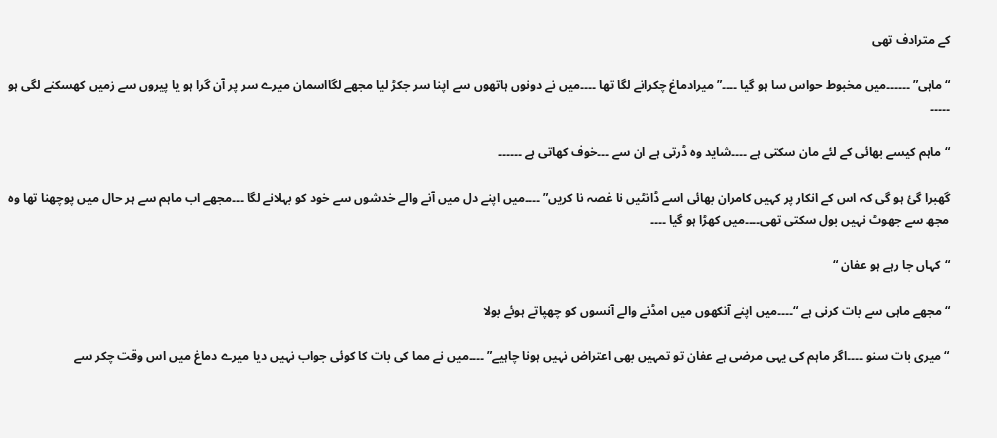کے مترادف تھی

“ماہی” ۔۔۔۔۔۔میں مخبوط حواس سا ہو گیا ۔۔۔۔”میرادماغ چکرانے لگا تھا ۔۔۔۔میں نے دونوں ہاتھوں سے اپنا سر جکڑ لیا مجھے لگااسمان میرے سر پر آن گرا ہو یا پیروں سے زمیں کھسکنے لگی ہو ۔۔۔۔۔

“ماہم کیسے بھائی کے لئے مان سکتی ہے ۔۔۔۔شاید وہ ڈرتی ہے ان سے ۔۔۔خوف کھاتی ہے ۔۔۔۔۔۔

گھبرا گئ ہو گی کہ اس کے انکار پر کہیں کامران بھائی اسے ڈانٹیں نا غصہ نا کریں” ۔۔۔۔میں اپنے دل میں آنے والے خدشوں سے خود کو بہلانے لگا ۔۔۔مجھے اب ماہم سے ہر حال میں پوچھنا تھا وہ مجھ سے جھوٹ نہیں بول سکتی تھی۔۔۔۔میں کھڑا ہو گیا ۔۔۔۔

“کہاں جا رہے ہو عفان “

“مجھے ماہی سے بات کرنی ہے “۔۔۔۔میں اپنے آنکھوں میں امڈنے والے آنسوں کو چھپاتے ہوئے بولا

“میری بات سنو ۔۔۔۔اگر ماہم کی یہی مرضی ہے عفان تو تمہیں بھی اعتراض نہیں ہونا چاہیے” ۔۔۔۔میں نے مما کی بات کا کوئی جواب نہیں دیا میرے دماغ میں اس وقت چکر سے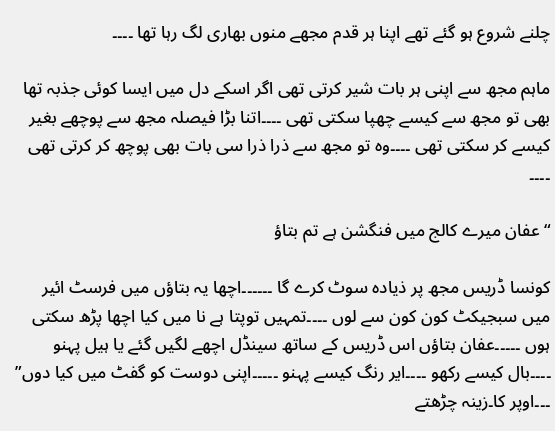چلنے شروع ہو گئے تھے اپنا ہر قدم مجھے منوں بھاری لگ رہا تھا ۔۔۔۔

ماہم مجھ سے اپنی ہر بات شیر کرتی تھی اگر اسکے دل میں ایسا کوئی جذبہ تھا بھی تو مجھ سے کیسے چھپا سکتی تھی ۔۔۔۔اتنا بڑا فیصلہ مجھ سے پوچھے بغیر کیسے کر سکتی تھی ۔۔۔۔وہ تو مجھ سے ذرا ذرا سی بات بھی پوچھ کر کرتی تھی ۔۔۔۔

“عفان میرے کالج میں فنگشن ہے تم بتاؤ

کونسا ڈریس مجھ پر ذیادہ سوٹ کرے گا ۔۔۔۔۔۔اچھا یہ بتاؤں میں فرسٹ ائیر میں سبجیکٹ کون کون سے لوں ۔۔۔۔تمہیں توپتا ہے نا میں کیا اچھا پڑھ سکتی ہوں ۔۔۔۔۔عفان بتاؤں اس ڈریس کے ساتھ سینڈل اچھے لگیں گئے یا ہیل پہنو ۔۔۔۔بال کیسے رکھو ۔۔۔۔ایر رنگ کیسے پہنو ۔۔۔۔۔اپنی دوست کو گفٹ میں کیا دوں” ۔۔۔اوپر کا۔زینہ چڑھتے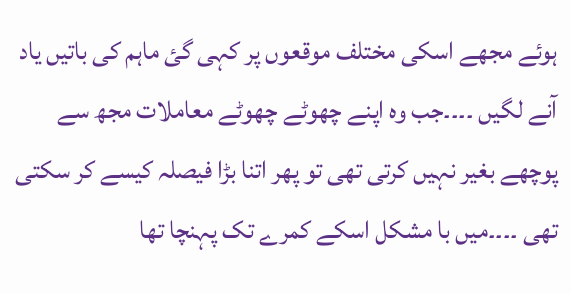ہوئے مجھے اسکی مختلف موقعوں پر کہی گئ ماہم کی باتیں یاد آنے لگیں ۔۔۔۔جب وہ اپنے چھوٹے چھوٹے معاملات مجھ سے پوچھے بغیر نہیں کرتی تھی تو پھر اتنا بڑا فیصلہ کیسے کر سکتی تھی ۔۔۔۔میں با مشکل اسکے کمرے تک پہنچا تھا